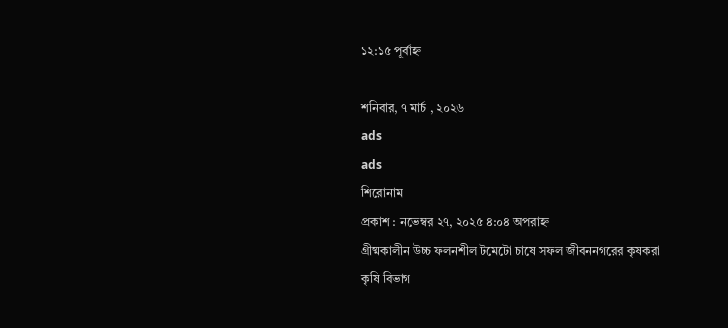১২:১৫ পূর্বাহ্ন

শনিবার, ৭ মার্চ , ২০২৬
ads
ads
শিরোনাম
প্রকাশ : নভেম্বর ২৭, ২০২৫ ৪:০৪ অপরাহ্ন
গ্রীষ্মকালীন উচ্চ ফলনশীল টমেটো চাষে সফল জীবননগরের কৃষকরা
কৃষি বিভাগ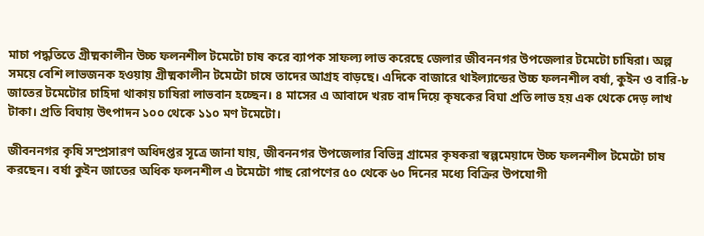মাচা পদ্ধতিতে গ্রীষ্মকালীন উচ্চ ফলনশীল টমেটো চাষ করে ব্যাপক সাফল্য লাভ করেছে জেলার জীবননগর উপজেলার টমেটো চাষিরা। অল্প সময়ে বেশি লাভজনক হওয়ায় গ্রীষ্মকালীন টমেটো চাষে তাদের আগ্রহ বাড়ছে। এদিকে বাজারে থাইল্যান্ডের উচ্চ ফলনশীল বর্ষা, কুইন ও বারি-৮ জাতের টমেটোর চাহিদা থাকায় চাষিরা লাভবান হচ্ছেন। ৪ মাসের এ আবাদে খরচ বাদ দিয়ে কৃষকের বিঘা প্রতি লাভ হয় এক থেকে দেড় লাখ টাকা। প্রতি বিঘায় উৎপাদন ১০০ থেকে ১১০ মণ টমেটো।

জীবননগর কৃষি সম্প্রসারণ অধিদপ্তর সূত্রে জানা যায়, জীবননগর উপজেলার বিভিন্ন গ্রামের কৃষকরা স্বল্পমেয়াদে উচ্চ ফলনশীল টমেটো চাষ করছেন। বর্ষা কুইন জাতের অধিক ফলনশীল এ টমেটো গাছ রোপণের ৫০ থেকে ৬০ দিনের মধ্যে বিক্রির উপযোগী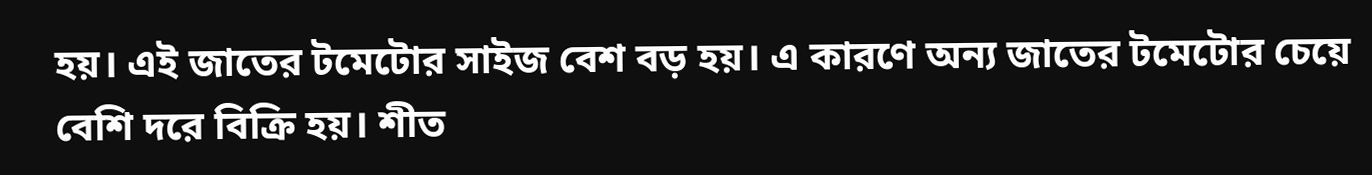হয়। এই জাতের টমেটোর সাইজ বেশ বড় হয়। এ কারণে অন্য জাতের টমেটোর চেয়ে বেশি দরে বিক্রি হয়। শীত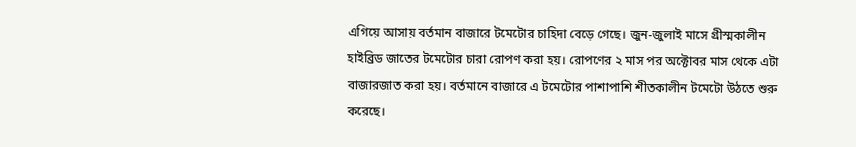এগিয়ে আসায় বর্তমান বাজারে টমেটোর চাহিদা বেড়ে গেছে। জুন-জুলাই মাসে গ্রীস্মকালীন হাইব্রিড জাতের টমেটোর চারা রোপণ করা হয়। রোপণের ২ মাস পর অক্টোবর মাস থেকে এটা বাজারজাত করা হয়। বর্তমানে বাজারে এ টমেটোর পাশাপাশি শীতকালীন টমেটো উঠতে শুরু করেছে।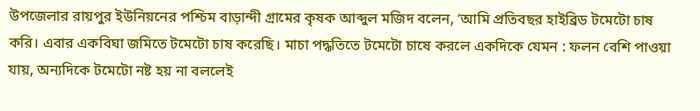উপজেলার রায়পুর ইউনিয়নের পশ্চিম বাড়ান্দী গ্রামের কৃষক আব্দুল মজিদ বলেন, ‘আমি প্রতিবছর হাইব্রিড টমেটো চাষ করি। এবার একবিঘা জমিতে টমেটো চাষ করেছি। মাচা পদ্ধতিতে টমেটো চাষে করলে একদিকে যেমন : ফলন বেশি পাওয়া যায়, অন্যদিকে টমেটো নষ্ট হয় না বললেই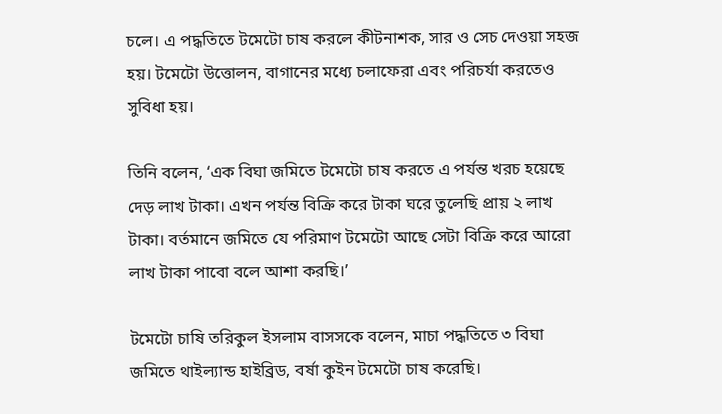চলে। এ পদ্ধতিতে টমেটো চাষ করলে কীটনাশক, সার ও সেচ দেওয়া সহজ হয়। টমেটো উত্তোলন, বাগানের মধ্যে চলাফেরা এবং পরিচর্যা করতেও সুবিধা হয়।

তিনি বলেন, ‘এক বিঘা জমিতে টমেটো চাষ করতে এ পর্যন্ত খরচ হয়েছে দেড় লাখ টাকা। এখন পর্যন্ত বিক্রি করে টাকা ঘরে তুলেছি প্রায় ২ লাখ টাকা। বর্তমানে জমিতে যে পরিমাণ টমেটো আছে সেটা বিক্রি করে আরো লাখ টাকা পাবো বলে আশা করছি।’

টমেটো চাষি তরিকুল ইসলাম বাসসকে বলেন, মাচা পদ্ধতিতে ৩ বিঘা জমিতে থাইল্যান্ড হাইব্রিড, বর্ষা কুইন টমেটো চাষ করেছি।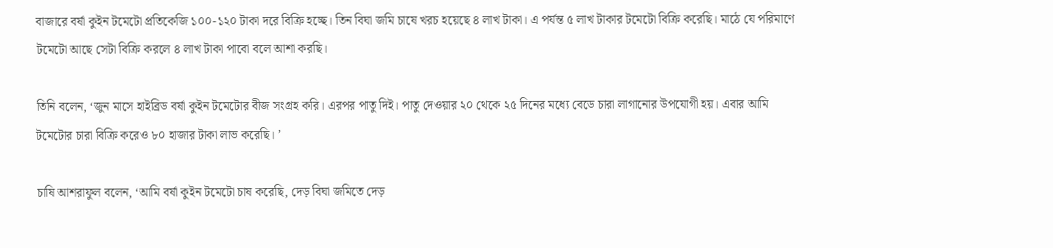বাজারে বর্ষা কুইন টমেটো প্রতিকেজি ১০০-১২০ টাকা দরে বিক্রি হচ্ছে। তিন বিঘা জমি চাষে খরচ হয়েছে ৪ লাখ টাকা। এ পর্যন্ত ৫ লাখ টাকার টমেটো বিক্রি করেছি। মাঠে যে পরিমাণে টমেটো আছে সেটা বিক্রি করলে ৪ লাখ টাকা পাবো বলে আশা করছি।

তিনি বলেন, ‘জুন মাসে হাইব্রিড বর্ষা কুইন টমেটোর বীজ সংগ্রহ করি। এরপর পাতু দিই। পাতু দেওয়ার ২০ থেকে ২৫ দিনের মধ্যে বেডে চারা লাগানোর উপযোগী হয়। এবার আমি টমেটোর চারা বিক্রি করেও ৮০ হাজার টাকা লাভ করেছি। ’

চাষি আশরাফুল বলেন, ‘আমি বর্ষা কুইন টমেটো চাষ করেছি, দেড় বিঘা জমিতে দেড়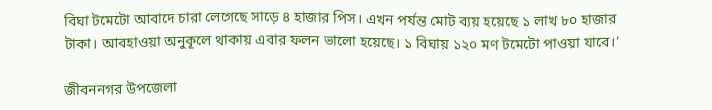বিঘা টমেটো আবাদে চারা লেগেছে সাড়ে ৪ হাজার পিস। এখন পর্যন্ত মোট ব্যয় হয়েছে ১ লাখ ৮০ হাজার টাকা। আবহাওয়া অনুকূলে থাকায় এবার ফলন ভালো হয়েছে। ১ বিঘায় ১২০ মণ টমেটো পাওয়া যাবে।’

জীবননগর উপজেলা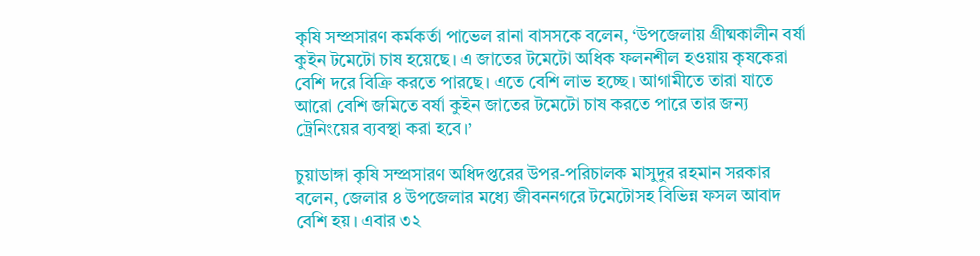কৃষি সম্প্রসারণ কর্মকর্তা পাভেল রানা বাসসকে বলেন, ‘উপজেলায় গ্রীষ্মকালীন বর্ষা কুইন টমেটো চাষ হয়েছে। এ জাতের টমেটো অধিক ফলনশীল হওয়ায় কৃষকেরা বেশি দরে বিক্রি করতে পারছে। এতে বেশি লাভ হচ্ছে। আগামীতে তারা যাতে আরো বেশি জমিতে বর্ষা কুইন জাতের টমেটো চাষ করতে পারে তার জন্য ট্রেনিংয়ের ব্যবস্থা করা হবে।’

চুয়াডাঙ্গা কৃষি সম্প্রসারণ অধিদপ্তরের উপর-পরিচালক মাসুদুর রহমান সরকার বলেন, জেলার ৪ উপজেলার মধ্যে জীবননগরে টমেটোসহ বিভিন্ন ফসল আবাদ বেশি হয়। এবার ৩২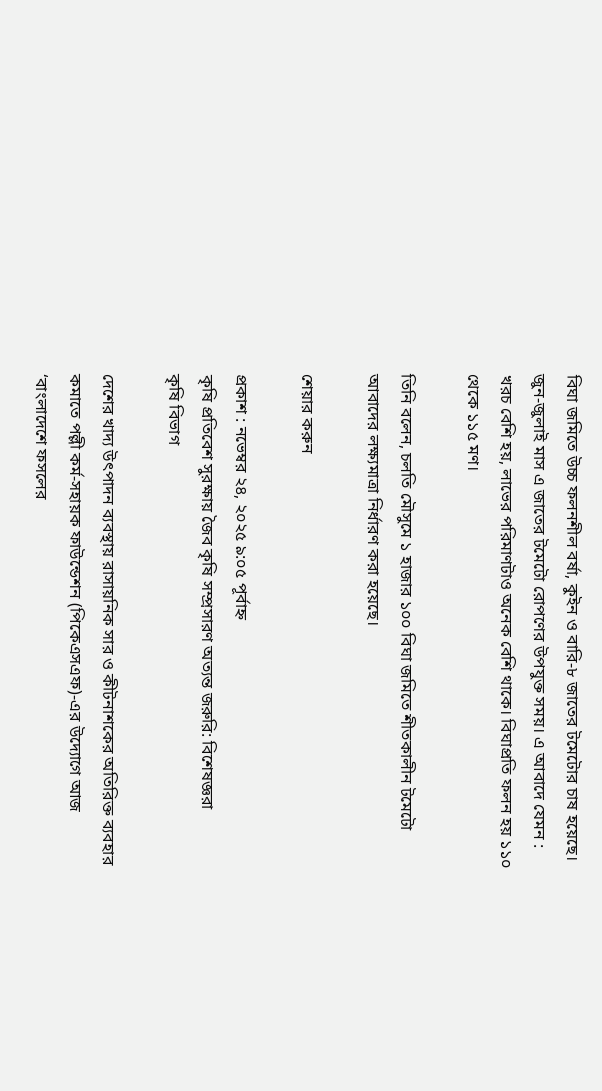বিঘা জমিতে উচ্চ ফলনশীল বর্ষা, কুইন ও বারি-৮ জাতের টমেটোর চাষ হয়েছে। জুন-জুলাই মাস এ জাতের টমেটো রোপণের উপযুক্ত সময়। এ আবাদে যেমন : খরচ বেশি হয়, লাভের পরিমাণটাও অনেক বেশি থাকে। বিঘাপ্রতি ফলন হয় ১১০ থেকে ১১৫ মণ।

তিনি বলেন, চলতি মৌসুমে ১ হাজার ১০০ বিঘা জমিতে শীতকালীন টমেটো আবাদের লক্ষ্যমাত্রা নির্ধারণ করা হয়েছে।

শেয়ার করুন

প্রকাশ : নভেম্বর ২৪, ২০২৫ ৯:০৫ পূর্বাহ্ন
কৃষি প্রতিবেশ সুরক্ষায় জৈব কৃষি সম্প্রসারণ অত্যন্ত জরুরি: বিশেষজ্ঞরা
কৃষি বিভাগ

দেশের খাদ্য উৎপাদন ব্যবস্থায় রাসায়নিক সার ও কীটনাশকের অতিরিক্ত ব্যবহার কমাতে পল্লী কর্ম-সহায়ক ফাউন্ডেশন (পিকেএসএফ)-এর উদ্যোগে আজ ‘বাংলাদেশে ফসলের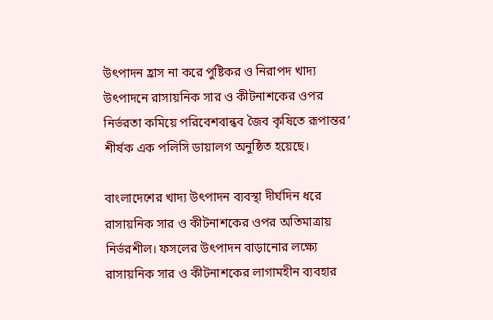উৎপাদন হ্রাস না করে পুষ্টিকর ও নিরাপদ খাদ্য উৎপাদনে রাসায়নিক সার ও কীটনাশকের ওপর নির্ভরতা কমিয়ে পরিবেশবান্ধব জৈব কৃষিতে রূপান্তর’ শীর্ষক এক পলিসি ডায়ালগ অনুষ্ঠিত হয়েছে।

বাংলাদেশের খাদ্য উৎপাদন ব্যবস্থা দীর্ঘদিন ধরে রাসায়নিক সার ও কীটনাশকের ওপর অতিমাত্রায় নির্ভরশীল। ফসলের উৎপাদন বাড়ানোর লক্ষ্যে রাসায়নিক সার ও কীটনাশকের লাগামহীন ব্যবহার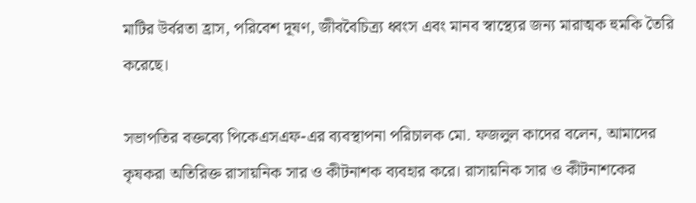মাটির উর্বরতা হ্রাস, পরিবেশ দূষণ, জীববৈচিত্র্য ধ্বংস এবং মানব স্বাস্থ্যের জন্য মারাত্মক হুমকি তৈরি করেছে।

সভাপতির বক্তব্যে পিকেএসএফ-এর ব্যবস্থাপনা পরিচালক মো. ফজলুল কাদের বলেন, আমাদের কৃষকরা অতিরিক্ত রাসায়নিক সার ও কীটনাশক ব্যবহার করে। রাসায়নিক সার ও কীটনাশকের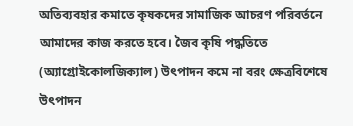অতিব্যবহার কমাতে কৃষকদের সামাজিক আচরণ পরিবর্তনে আমাদের কাজ করতে হবে। জৈব কৃষি পদ্ধতিতে (অ্যাগ্রোইকোলজিক্যাল) উৎপাদন কমে না বরং ক্ষেত্রবিশেষে উৎপাদন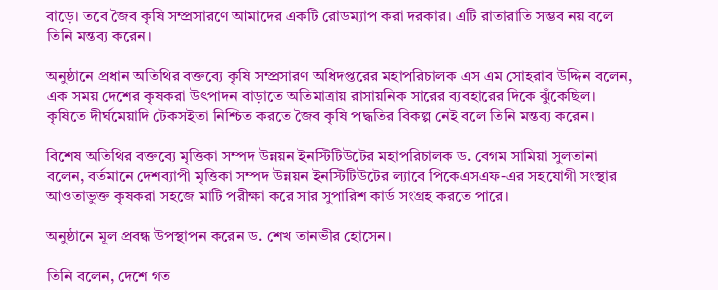বাড়ে। তবে জৈব কৃষি সম্প্রসারণে আমাদের একটি রোডম্যাপ করা দরকার। এটি রাতারাতি সম্ভব নয় বলে তিনি মন্তব্য করেন।

অনুষ্ঠানে প্রধান অতিথির বক্তব্যে কৃষি সম্প্রসারণ অধিদপ্তরের মহাপরিচালক এস এম সোহরাব উদ্দিন বলেন, এক সময় দেশের কৃষকরা উৎপাদন বাড়াতে অতিমাত্রায় রাসায়নিক সারের ব্যবহারের দিকে ঝুঁকেছিল। কৃষিতে দীর্ঘমেয়াদি টেকসইতা নিশ্চিত করতে জৈব কৃষি পদ্ধতির বিকল্প নেই বলে তিনি মন্তব্য করেন।

বিশেষ অতিথির বক্তব্যে মৃত্তিকা সম্পদ উন্নয়ন ইনস্টিটিউটের মহাপরিচালক ড. বেগম সামিয়া সুলতানা বলেন, বর্তমানে দেশব্যাপী মৃত্তিকা সম্পদ উন্নয়ন ইনস্টিটিউটের ল্যাবে পিকেএসএফ-এর সহযোগী সংস্থার আওতাভুক্ত কৃষকরা সহজে মাটি পরীক্ষা করে সার সুপারিশ কার্ড সংগ্রহ করতে পারে।

অনুষ্ঠানে মূল প্রবন্ধ উপস্থাপন করেন ড. শেখ তানভীর হোসেন।

তিনি বলেন, দেশে গত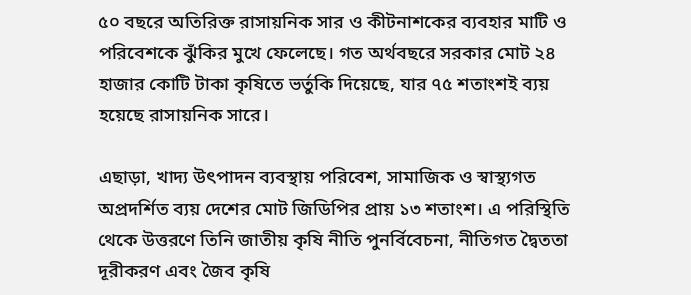৫০ বছরে অতিরিক্ত রাসায়নিক সার ও কীটনাশকের ব্যবহার মাটি ও পরিবেশকে ঝুঁকির মুখে ফেলেছে। গত অর্থবছরে সরকার মোট ২৪ হাজার কোটি টাকা কৃষিতে ভর্তুকি দিয়েছে, যার ৭৫ শতাংশই ব্যয় হয়েছে রাসায়নিক সারে।

এছাড়া, খাদ্য উৎপাদন ব্যবস্থায় পরিবেশ, সামাজিক ও স্বাস্থ্যগত অপ্রদর্শিত ব্যয় দেশের মোট জিডিপির প্রায় ১৩ শতাংশ। এ পরিস্থিতি থেকে উত্তরণে তিনি জাতীয় কৃষি নীতি পুনর্বিবেচনা, নীতিগত দ্বৈততা দূরীকরণ এবং জৈব কৃষি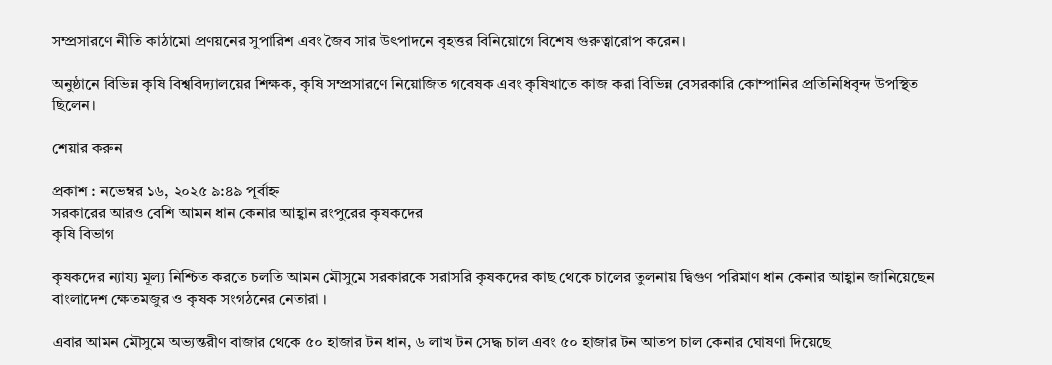সম্প্রসারণে নীতি কাঠামো প্রণয়নের সুপারিশ এবং জৈব সার উৎপাদনে বৃহত্তর বিনিয়োগে বিশেষ গুরুত্বারোপ করেন।

অনুষ্ঠানে বিভিন্ন কৃষি বিশ্ববিদ্যালয়ের শিক্ষক, কৃষি সম্প্রসারণে নিয়োজিত গবেষক এবং কৃষিখাতে কাজ করা বিভিন্ন বেসরকারি কোম্পানির প্রতিনিধিবৃন্দ উপস্থিত ছিলেন।

শেয়ার করুন

প্রকাশ : নভেম্বর ১৬, ২০২৫ ৯:৪৯ পূর্বাহ্ন
সরকারের আরও বেশি আমন ধান কেনার আহ্বান রংপুরের কৃষকদের
কৃষি বিভাগ

কৃষকদের ন্যায্য মূল্য নিশ্চিত করতে চলতি আমন মৌসুমে সরকারকে সরাসরি কৃষকদের কাছ থেকে চালের তুলনায় দ্বিগুণ পরিমাণ ধান কেনার আহ্বান জানিয়েছেন বাংলাদেশ ক্ষেতমজুর ও কৃষক সংগঠনের নেতারা ।

এবার আমন মৌসুমে অভ্যন্তরীণ বাজার থেকে ৫০ হাজার টন ধান, ৬ লাখ টন সেদ্ধ চাল এবং ৫০ হাজার টন আতপ চাল কেনার ঘোষণা দিয়েছে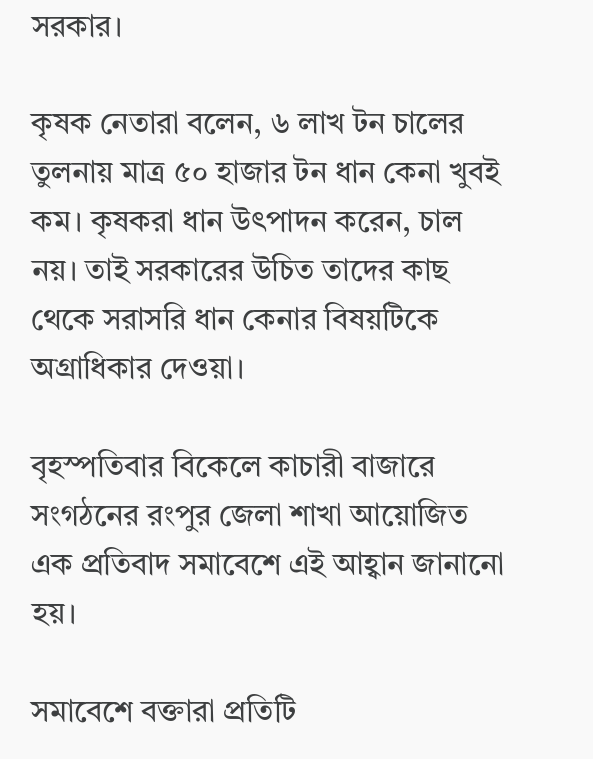সরকার।

কৃষক নেতারা বলেন, ৬ লাখ টন চালের তুলনায় মাত্র ৫০ হাজার টন ধান কেনা খুবই কম। কৃষকরা ধান উৎপাদন করেন, চাল নয়। তাই সরকারের উচিত তাদের কাছ থেকে সরাসরি ধান কেনার বিষয়টিকে অগ্রাধিকার দেওয়া।

বৃহস্পতিবার বিকেলে কাচারী বাজারে সংগঠনের রংপুর জেলা শাখা আয়োজিত এক প্রতিবাদ সমাবেশে এই আহ্বান জানানো হয়।

সমাবেশে বক্তারা প্রতিটি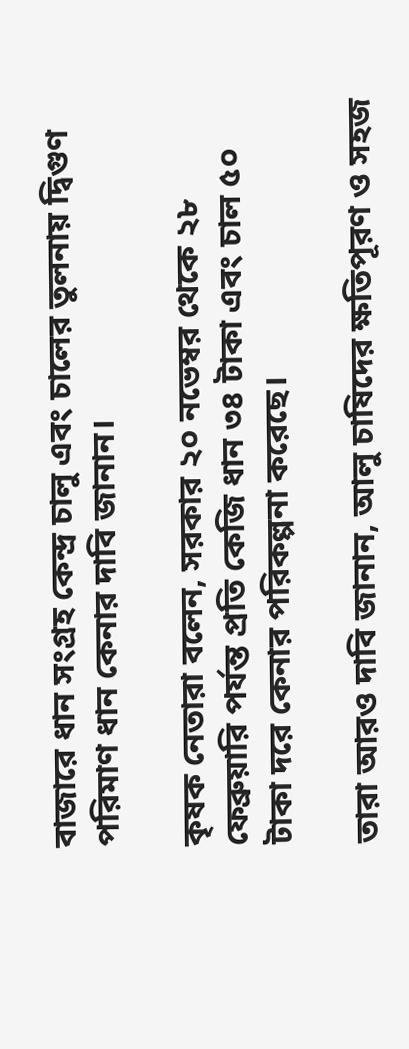বাজারে ধান সংগ্রহ কেন্দ্র চালু এবং চালের তুলনায় দ্বিগুণ পরিমাণ ধান কেনার দাবি জানান।

কৃষক নেতারা বলেন, সরকার ২০ নভেম্বর থেকে ২৮ ফেব্রুয়ারি পর্যন্ত প্রতি কেজি ধান ৩৪ টাকা এবং চাল ৫০ টাকা দরে কেনার পরিকল্পনা করেছে।

তারা আরও দাবি জানান, আলু চাষিদের ক্ষতিপূরণ ও সহজ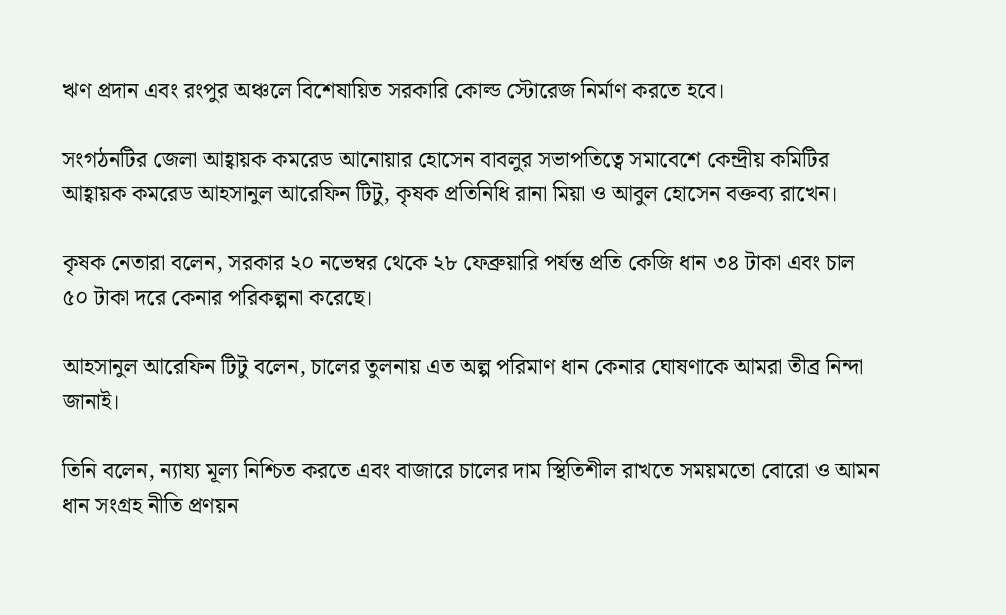ঋণ প্রদান এবং রংপুর অঞ্চলে বিশেষায়িত সরকারি কোল্ড স্টোরেজ নির্মাণ করতে হবে।

সংগঠনটির জেলা আহ্বায়ক কমরেড আনোয়ার হোসেন বাবলুর সভাপতিত্বে সমাবেশে কেন্দ্রীয় কমিটির আহ্বায়ক কমরেড আহসানুল আরেফিন টিটু, কৃষক প্রতিনিধি রানা মিয়া ও আবুল হোসেন বক্তব্য রাখেন।

কৃষক নেতারা বলেন, সরকার ২০ নভেম্বর থেকে ২৮ ফেব্রুয়ারি পর্যন্ত প্রতি কেজি ধান ৩৪ টাকা এবং চাল ৫০ টাকা দরে কেনার পরিকল্পনা করেছে।

আহসানুল আরেফিন টিটু বলেন, চালের তুলনায় এত অল্প পরিমাণ ধান কেনার ঘোষণাকে আমরা তীব্র নিন্দা জানাই।

তিনি বলেন, ন্যায্য মূল্য নিশ্চিত করতে এবং বাজারে চালের দাম স্থিতিশীল রাখতে সময়মতো বোরো ও আমন ধান সংগ্রহ নীতি প্রণয়ন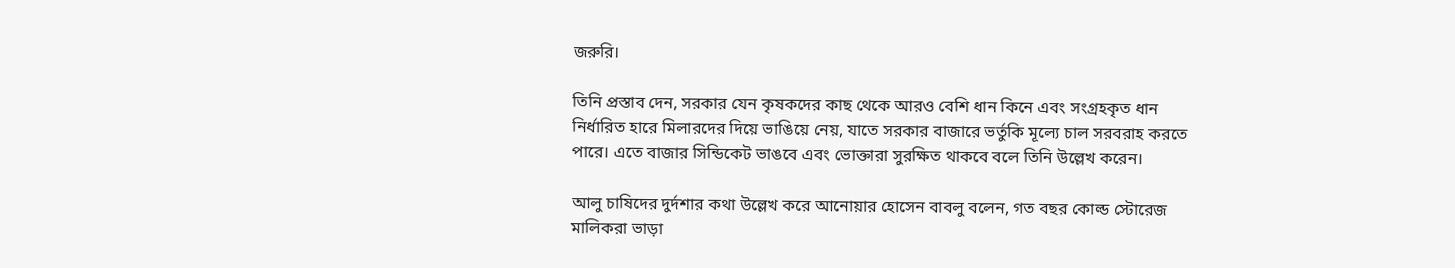জরুরি।

তিনি প্রস্তাব দেন, সরকার যেন কৃষকদের কাছ থেকে আরও বেশি ধান কিনে এবং সংগ্রহকৃত ধান নির্ধারিত হারে মিলারদের দিয়ে ভাঙিয়ে নেয়, যাতে সরকার বাজারে ভর্তুকি মূল্যে চাল সরবরাহ করতে পারে। এতে বাজার সিন্ডিকেট ভাঙবে এবং ভোক্তারা সুরক্ষিত থাকবে বলে তিনি উল্লেখ করেন।

আলু চাষিদের দুর্দশার কথা উল্লেখ করে আনোয়ার হোসেন বাবলু বলেন, গত বছর কোল্ড স্টোরেজ মালিকরা ভাড়া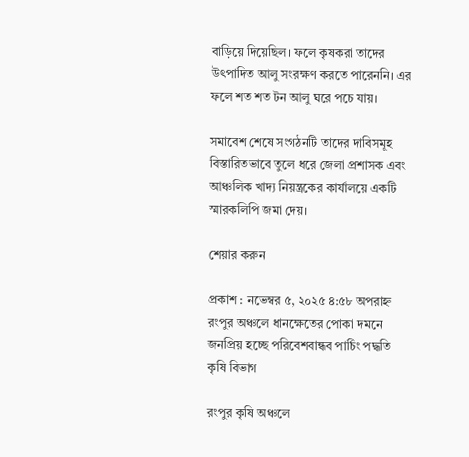বাড়িয়ে দিয়েছিল। ফলে কৃষকরা তাদের উৎপাদিত আলু সংরক্ষণ করতে পারেননি। এর ফলে শত শত টন আলু ঘরে পচে যায়।

সমাবেশ শেষে সংগঠনটি তাদের দাবিসমূহ বিস্তারিতভাবে তুলে ধরে জেলা প্রশাসক এবং আঞ্চলিক খাদ্য নিয়ন্ত্রকের কার্যালয়ে একটি স্মারকলিপি জমা দেয়।

শেয়ার করুন

প্রকাশ : নভেম্বর ৫, ২০২৫ ৪:৫৮ অপরাহ্ন
রংপুর অঞ্চলে ধানক্ষেতের পোকা দমনে জনপ্রিয় হচ্ছে পরিবেশবান্ধব পার্চিং পদ্ধতি
কৃষি বিভাগ

রংপুর কৃষি অঞ্চলে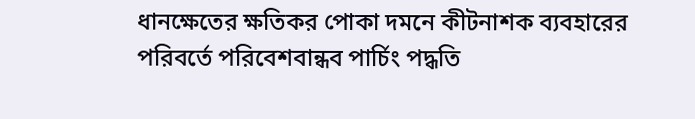ধানক্ষেতের ক্ষতিকর পোকা দমনে কীটনাশক ব্যবহারের পরিবর্তে পরিবেশবান্ধব পার্চিং পদ্ধতি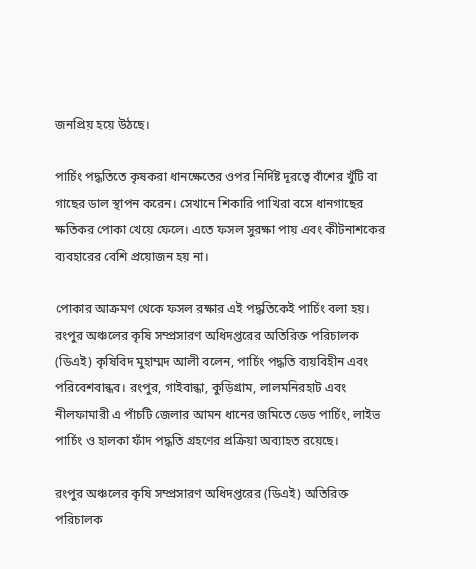জনপ্রিয় হয়ে উঠছে।

পার্চিং পদ্ধতিতে কৃষকরা ধানক্ষেতের ওপর নির্দিষ্ট দূরত্বে বাঁশের খুঁটি বা গাছের ডাল স্থাপন করেন। সেখানে শিকারি পাখিরা বসে ধানগাছের ক্ষতিকর পোকা খেয়ে ফেলে। এতে ফসল সুরক্ষা পায় এবং কীটনাশকের ব্যবহারের বেশি প্রয়োজন হয় না।

পোকার আক্রমণ থেকে ফসল রক্ষার এই পদ্ধতিকেই পার্চিং বলা হয়। রংপুর অঞ্চলের কৃষি সম্প্রসারণ অধিদপ্তরের অতিরিক্ত পরিচালক (ডিএই) কৃষিবিদ মুহাম্মদ আলী বলেন, পার্চিং পদ্ধতি ব্যয়বিহীন এবং পরিবেশবান্ধব। রংপুর, গাইবান্ধা, কুড়িগ্রাম, লালমনিরহাট এবং নীলফামারী এ পাঁচটি জেলার আমন ধানের জমিতে ডেড পার্চিং, লাইভ পার্চিং ও হালকা ফাঁদ পদ্ধতি গ্রহণের প্রক্রিয়া অব্যাহত রয়েছে।

রংপুর অঞ্চলের কৃষি সম্প্রসারণ অধিদপ্তরের (ডিএই) অতিরিক্ত পরিচালক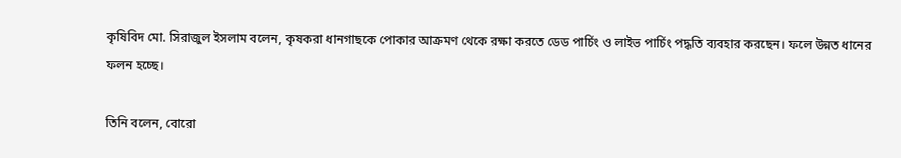কৃষিবিদ মো. সিরাজুল ইসলাম বলেন, কৃষকরা ধানগাছকে পোকার আক্রমণ থেকে রক্ষা করতে ডেড পার্চিং ও লাইভ পার্চিং পদ্ধতি ব্যবহার করছেন। ফলে উন্নত ধানের ফলন হচ্ছে।

তিনি বলেন, বোরো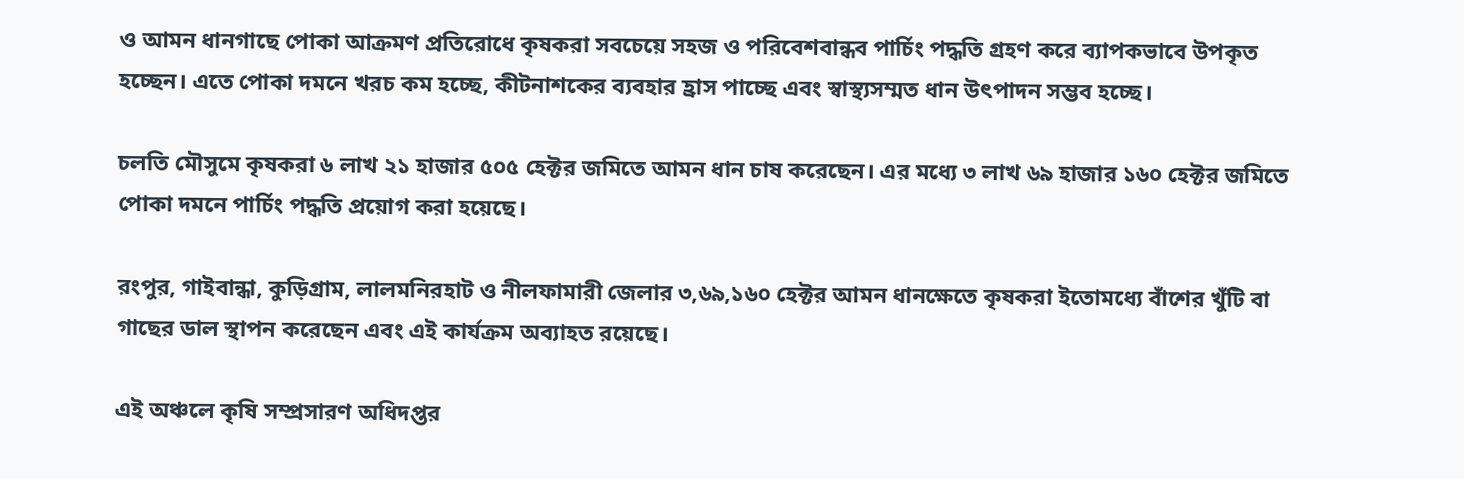ও আমন ধানগাছে পোকা আক্রমণ প্রতিরোধে কৃষকরা সবচেয়ে সহজ ও পরিবেশবান্ধব পার্চিং পদ্ধতি গ্রহণ করে ব্যাপকভাবে উপকৃত হচ্ছেন। এতে পোকা দমনে খরচ কম হচ্ছে, কীটনাশকের ব্যবহার হ্রাস পাচ্ছে এবং স্বাস্থ্যসম্মত ধান উৎপাদন সম্ভব হচ্ছে।

চলতি মৌসুমে কৃষকরা ৬ লাখ ২১ হাজার ৫০৫ হেক্টর জমিতে আমন ধান চাষ করেছেন। এর মধ্যে ৩ লাখ ৬৯ হাজার ১৬০ হেক্টর জমিতে পোকা দমনে পার্চিং পদ্ধতি প্রয়োগ করা হয়েছে।

রংপুর, গাইবান্ধা, কুড়িগ্রাম, লালমনিরহাট ও নীলফামারী জেলার ৩,৬৯,১৬০ হেক্টর আমন ধানক্ষেতে কৃষকরা ইতোমধ্যে বাঁশের খুঁটি বা গাছের ডাল স্থাপন করেছেন এবং এই কার্যক্রম অব্যাহত রয়েছে।

এই অঞ্চলে কৃষি সম্প্রসারণ অধিদপ্তর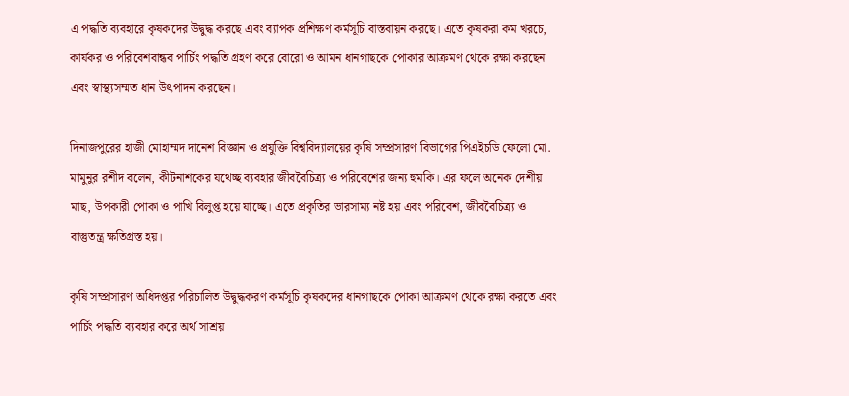এ পদ্ধতি ব্যবহারে কৃষকদের উদ্বুদ্ধ করছে এবং ব্যাপক প্রশিক্ষণ কর্মসূচি বাস্তবায়ন করছে। এতে কৃষকরা কম খরচে, কার্যকর ও পরিবেশবান্ধব পার্চিং পদ্ধতি গ্রহণ করে বোরো ও আমন ধানগাছকে পোকার আক্রমণ থেকে রক্ষা করছেন এবং স্বাস্থ্যসম্মত ধান উৎপাদন করছেন।

দিনাজপুরের হাজী মোহাম্মদ দানেশ বিজ্ঞান ও প্রযুক্তি বিশ্ববিদ্যালয়ের কৃষি সম্প্রসারণ বিভাগের পিএইচডি ফেলো মো. মামুনুর রশীদ বলেন, কীটনাশকের যথেচ্ছ ব্যবহার জীববৈচিত্র্য ও পরিবেশের জন্য হুমকি। এর ফলে অনেক দেশীয় মাছ, উপকারী পোকা ও পাখি বিলুপ্ত হয়ে যাচ্ছে। এতে প্রকৃতির ভারসাম্য নষ্ট হয় এবং পরিবেশ, জীববৈচিত্র্য ও বাস্তুতন্ত্র ক্ষতিগ্রস্ত হয়।

কৃষি সম্প্রসারণ অধিদপ্তর পরিচালিত উদ্বুদ্ধকরণ কর্মসূচি কৃষকদের ধানগাছকে পোকা আক্রমণ থেকে রক্ষা করতে এবং পার্চিং পদ্ধতি ব্যবহার করে অর্থ সাশ্রয়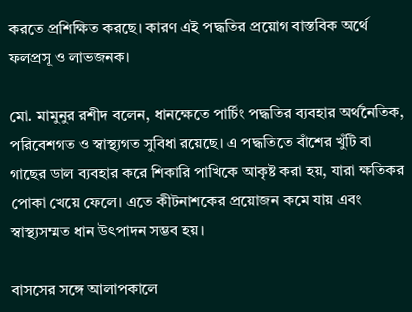করতে প্রশিক্ষিত করছে। কারণ এই পদ্ধতির প্রয়োগ বাস্তবিক অর্থে ফলপ্রসূ ও লাভজনক।

মো. মামুনুর রশীদ বলেন, ধানক্ষেতে পার্চিং পদ্ধতির ব্যবহার অর্থনৈতিক, পরিবেশগত ও স্বাস্থ্যগত সুবিধা রয়েছে। এ পদ্ধতিতে বাঁশের খুঁটি বা গাছের ডাল ব্যবহার করে শিকারি পাখিকে আকৃষ্ট করা হয়, যারা ক্ষতিকর পোকা খেয়ে ফেলে। এতে কীটনাশকের প্রয়োজন কমে যায় এবং স্বাস্থ্যসম্মত ধান উৎপাদন সম্ভব হয়।

বাসসের সঙ্গে আলাপকালে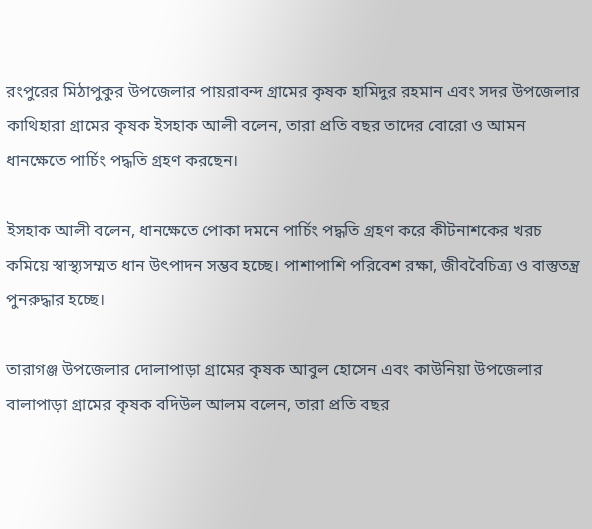রংপুরের মিঠাপুকুর উপজেলার পায়রাবন্দ গ্রামের কৃষক হামিদুর রহমান এবং সদর উপজেলার কাথিহারা গ্রামের কৃষক ইসহাক আলী বলেন, তারা প্রতি বছর তাদের বোরো ও আমন ধানক্ষেতে পার্চিং পদ্ধতি গ্রহণ করছেন।

ইসহাক আলী বলেন, ধানক্ষেতে পোকা দমনে পার্চিং পদ্ধতি গ্রহণ করে কীটনাশকের খরচ কমিয়ে স্বাস্থ্যসম্মত ধান উৎপাদন সম্ভব হচ্ছে। পাশাপাশি পরিবেশ রক্ষা, জীববৈচিত্র্য ও বাস্তুতন্ত্র পুনরুদ্ধার হচ্ছে।

তারাগঞ্জ উপজেলার দোলাপাড়া গ্রামের কৃষক আবুল হোসেন এবং কাউনিয়া উপজেলার বালাপাড়া গ্রামের কৃষক বদিউল আলম বলেন, তারা প্রতি বছর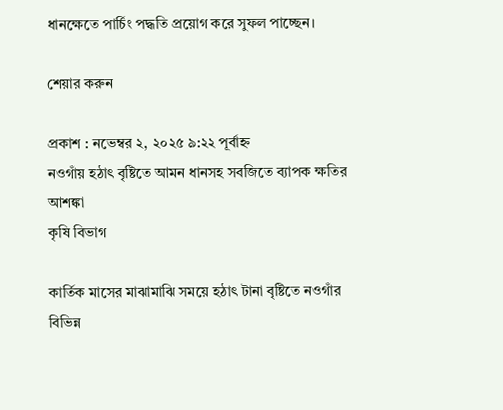ধানক্ষেতে পার্চিং পদ্ধতি প্রয়োগ করে সুফল পাচ্ছেন।

শেয়ার করুন

প্রকাশ : নভেম্বর ২, ২০২৫ ৯:২২ পূর্বাহ্ন
নওগাঁয় হঠাৎ বৃষ্টিতে আমন ধানসহ সবজিতে ব্যাপক ক্ষতির আশঙ্কা
কৃষি বিভাগ

কার্তিক মাসের মাঝামাঝি সময়ে হঠাৎ টানা বৃষ্টিতে নওগাঁর বিভিন্ন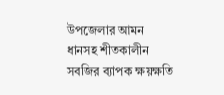উপজেলার আমন ধানসহ শীতকালীন সবজির ব্যাপক ক্ষয়ক্ষতি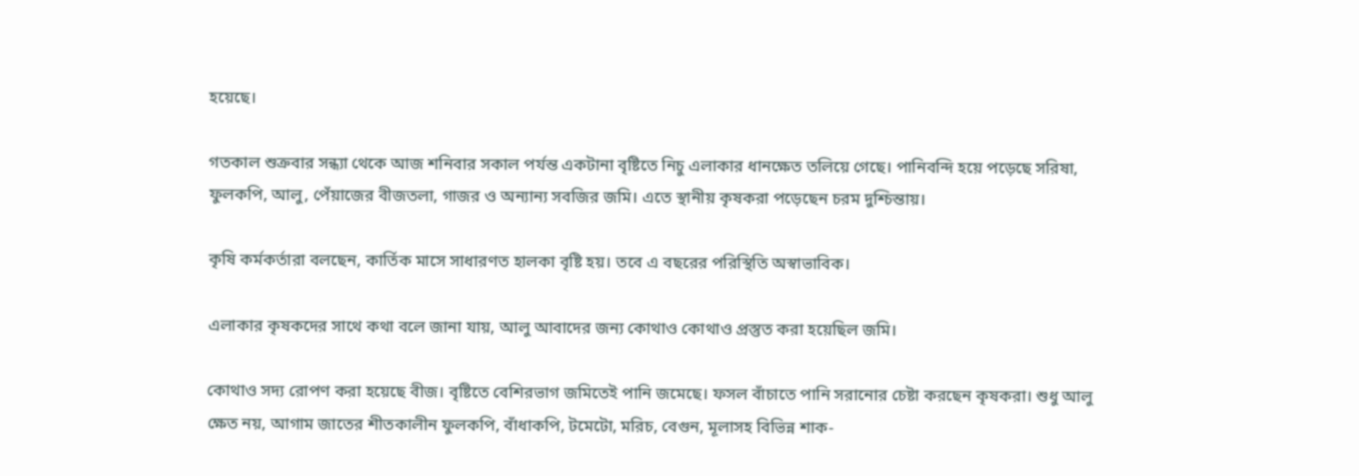হয়েছে।

গতকাল শুক্রবার সন্ধ্যা থেকে আজ শনিবার সকাল পর্যন্ত একটানা বৃষ্টিতে নিচু এলাকার ধানক্ষেত তলিয়ে গেছে। পানিবন্দি হয়ে পড়েছে সরিষা, ফুলকপি, আলু, পেঁয়াজের বীজতলা, গাজর ও অন্যান্য সবজির জমি। এতে স্থানীয় কৃষকরা পড়েছেন চরম দুশ্চিন্তায়।

কৃষি কর্মকর্তারা বলছেন, কার্তিক মাসে সাধারণত হালকা বৃষ্টি হয়। তবে এ বছরের পরিস্থিতি অস্বাভাবিক।

এলাকার কৃষকদের সাথে কথা বলে জানা যায়, আলু আবাদের জন্য কোথাও কোথাও প্রস্তুত করা হয়েছিল জমি।

কোথাও সদ্য রোপণ করা হয়েছে বীজ। বৃষ্টিতে বেশিরভাগ জমিতেই পানি জমেছে। ফসল বাঁচাতে পানি সরানোর চেষ্টা করছেন কৃষকরা। শুধু আলু ক্ষেত নয়, আগাম জাতের শীতকালীন ফুলকপি, বাঁধাকপি, টমেটো, মরিচ, বেগুন, মূলাসহ বিভিন্ন শাক-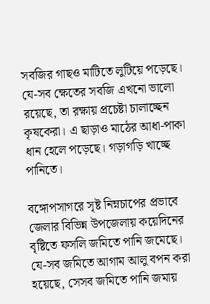সবজির গাছও মাটিতে লুটিয়ে পড়েছে। যে-সব ক্ষেতের সবজি এখনো ভালো রয়েছে, তা রক্ষায় প্রচেষ্টা চালাচ্ছেন কৃষকেরা। এ ছাড়াও মাঠের আধা-পাকা ধান হেলে পড়েছে। গড়াগড়ি খাচ্ছে পানিতে।

বঙ্গোপসাগরে সৃষ্ট নিম্নচাপের প্রভাবে জেলার বিভিন্ন উপজেলায় কয়েদিনের বৃষ্টিতে ফসলি জমিতে পানি জমেছে। যে-সব জমিতে আগাম আলু বপন করা হয়েছে, সেসব জমিতে পানি জমায়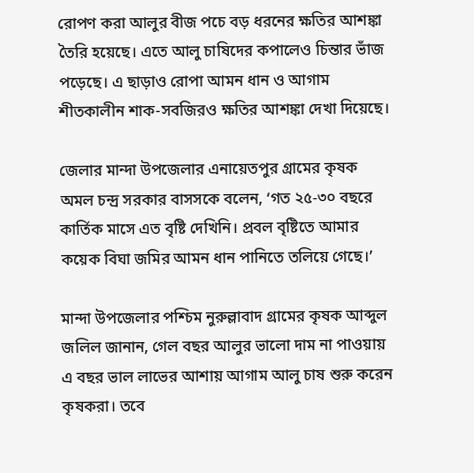রোপণ করা আলুর বীজ পচে বড় ধরনের ক্ষতির আশঙ্কা তৈরি হয়েছে। এতে আলু চাষিদের কপালেও চিন্তার ভাঁজ পড়েছে। এ ছাড়াও রোপা আমন ধান ও আগাম শীতকালীন শাক-সবজিরও ক্ষতির আশঙ্কা দেখা দিয়েছে।

জেলার মান্দা উপজেলার এনায়েতপুর গ্রামের কৃষক অমল চন্দ্র সরকার বাসসকে বলেন, ‘গত ২৫-৩০ বছরে কার্তিক মাসে এত বৃষ্টি দেখিনি। প্রবল বৃষ্টিতে আমার কয়েক বিঘা জমির আমন ধান পানিতে তলিয়ে গেছে।’

মান্দা উপজেলার পশ্চিম নুরুল্লাবাদ গ্রামের কৃষক আব্দুল জলিল জানান, গেল বছর আলুর ভালো দাম না পাওয়ায় এ বছর ভাল লাভের আশায় আগাম আলু চাষ শুরু করেন কৃষকরা। তবে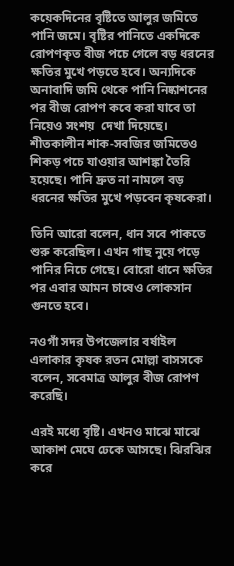কয়েকদিনের বৃষ্টিতে আলুর জমিতে পানি জমে। বৃষ্টির পানিতে একদিকে রোপণকৃত বীজ পচে গেলে বড় ধরনের ক্ষতির মুখে পড়তে হবে। অন্যদিকে অনাবাদি জমি থেকে পানি নিষ্কাশনের পর বীজ রোপণ কবে করা যাবে তা নিয়েও সংশয়  দেখা দিয়েছে। শীতকালীন শাক-সবজির জমিতেও শিকড় পচে যাওয়ার আশঙ্কা তৈরি হয়েছে। পানি দ্রুত না নামলে বড় ধরনের ক্ষতির মুখে পড়বেন কৃষকেরা।

তিনি আরো বলেন, ধান সবে পাকতে শুরু করেছিল। এখন গাছ নুয়ে পড়ে পানির নিচে গেছে। বোরো ধানে ক্ষতির পর এবার আমন চাষেও লোকসান গুনতে হবে।

নওগাঁ সদর উপজেলার বর্ষাইল এলাকার কৃষক রতন মোল্লা বাসসকে বলেন, সবেমাত্র আলুর বীজ রোপণ করেছি।

এরই মধ্যে বৃষ্টি। এখনও মাঝে মাঝে আকাশ মেঘে ঢেকে আসছে। ঝিরঝির করে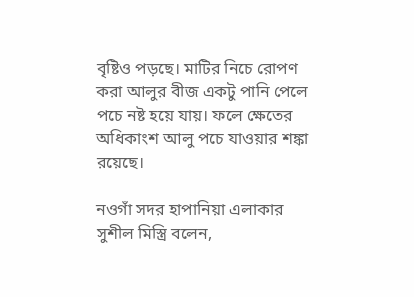বৃষ্টিও পড়ছে। মাটির নিচে রোপণ করা আলুর বীজ একটু পানি পেলে পচে নষ্ট হয়ে যায়। ফলে ক্ষেতের অধিকাংশ আলু পচে যাওয়ার শঙ্কা রয়েছে।

নওগাঁ সদর হাপানিয়া এলাকার সুশীল মিস্ত্রি বলেন,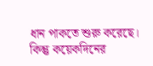ধান পাকতে শুরু করেছে। কিন্তু কয়েকদিনের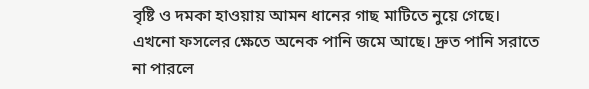বৃষ্টি ও দমকা হাওয়ায় আমন ধানের গাছ মাটিতে নুয়ে গেছে। এখনো ফসলের ক্ষেতে অনেক পানি জমে আছে। দ্রুত পানি সরাতে না পারলে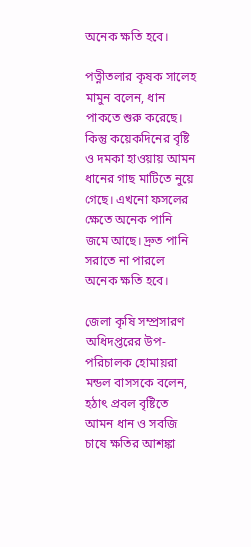অনেক ক্ষতি হবে।

পত্নীতলার কৃষক সালেহ মামুন বলেন, ধান পাকতে শুরু করেছে। কিন্তু কয়েকদিনের বৃষ্টি ও দমকা হাওয়ায় আমন ধানের গাছ মাটিতে নুয়ে গেছে। এখনো ফসলের ক্ষেতে অনেক পানি জমে আছে। দ্রুত পানি সরাতে না পারলে অনেক ক্ষতি হবে।

জেলা কৃষি সম্প্রসারণ অধিদপ্তরের উপ-পরিচালক হোমায়রা মন্ডল বাসসকে বলেন, হঠাৎ প্রবল বৃষ্টিতে আমন ধান ও সবজি চাষে ক্ষতির আশঙ্কা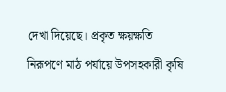দেখা দিয়েছে। প্রকৃত ক্ষয়ক্ষতি নিরূপণে মাঠ পর্যায়ে উপসহকারী কৃষি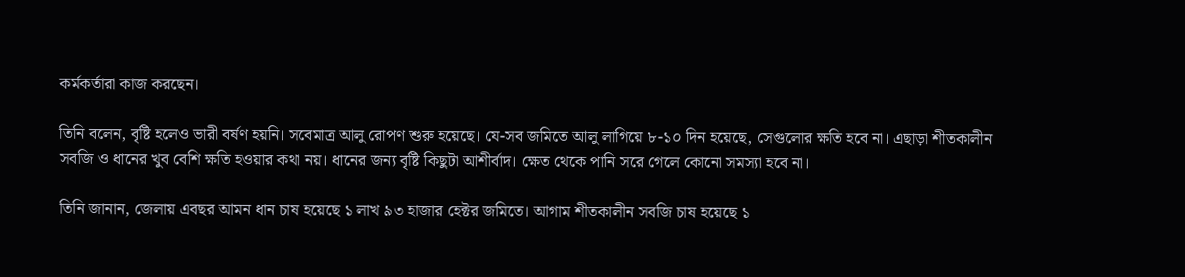কর্মকর্তারা কাজ করছেন।

তিনি বলেন, বৃষ্টি হলেও ভারী বর্ষণ হয়নি। সবেমাত্র আলু রোপণ শুরু হয়েছে। যে-সব জমিতে আলু লাগিয়ে ৮-১০ দিন হয়েছে, সেগুলোর ক্ষতি হবে না। এছাড়া শীতকালীন সবজি ও ধানের খুব বেশি ক্ষতি হওয়ার কথা নয়। ধানের জন্য বৃষ্টি কিছুটা আশীর্বাদ। ক্ষেত থেকে পানি সরে গেলে কোনো সমস্যা হবে না।

তিনি জানান, জেলায় এবছর আমন ধান চাষ হয়েছে ১ লাখ ৯৩ হাজার হেক্টর জমিতে। আগাম শীতকালীন সবজি চাষ হয়েছে ১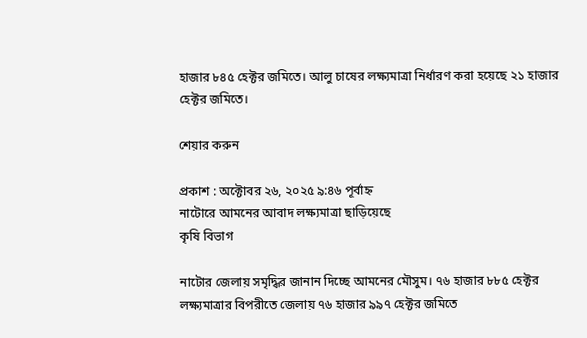হাজার ৮৪৫ হেক্টর জমিতে। আলু চাষের লক্ষ্যমাত্রা নির্ধারণ করা হয়েছে ২১ হাজার হেক্টর জমিতে।

শেয়ার করুন

প্রকাশ : অক্টোবর ২৬, ২০২৫ ৯:৪৬ পূর্বাহ্ন
নাটোরে আমনের আবাদ লক্ষ্যমাত্রা ছাড়িয়েছে
কৃষি বিভাগ

নাটোর জেলায় সমৃদ্ধির জানান দিচ্ছে আমনের মৌসুম। ৭৬ হাজার ৮৮৫ হেক্টর লক্ষ্যমাত্রার বিপরীতে জেলায় ৭৬ হাজার ৯৯৭ হেক্টর জমিতে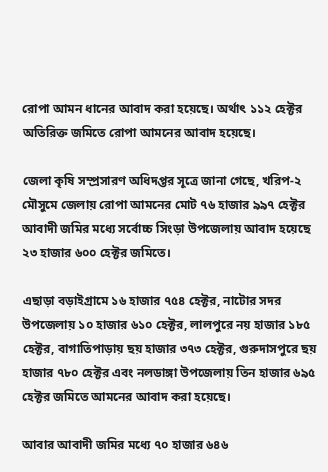রোপা আমন ধানের আবাদ করা হয়েছে। অর্থাৎ ১১২ হেক্টর অতিরিক্ত জমিতে রোপা আমনের আবাদ হয়েছে।

জেলা কৃষি সম্প্রসারণ অধিদপ্তর সূত্রে জানা গেছে, খরিপ-২ মৌসুমে জেলায় রোপা আমনের মোট ৭৬ হাজার ৯৯৭ হেক্টর আবাদী জমির মধ্যে সর্বোচ্চ সিংড়া উপজেলায় আবাদ হয়েছে ২৩ হাজার ৬০০ হেক্টর জমিতে।

এছাড়া বড়াইগ্রামে ১৬ হাজার ৭৫৪ হেক্টর, নাটোর সদর উপজেলায় ১০ হাজার ৬১০ হেক্টর, লালপুরে নয় হাজার ১৮৫ হেক্টর, বাগাতিপাড়ায় ছয় হাজার ৩৭৩ হেক্টর, গুরুদাসপুরে ছয় হাজার ৭৮০ হেক্টর এবং নলডাঙ্গা উপজেলায় তিন হাজার ৬৯৫ হেক্টর জমিতে আমনের আবাদ করা হয়েছে।

আবার আবাদী জমির মধ্যে ৭০ হাজার ৬৪৬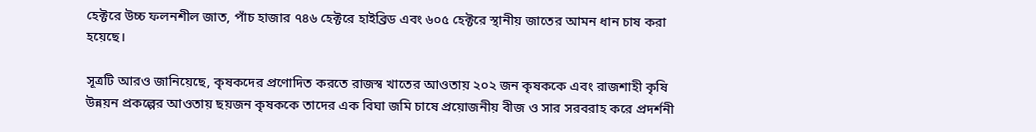হেক্টরে উচ্চ ফলনশীল জাত, পাঁচ হাজার ৭৪৬ হেক্টরে হাইব্রিড এবং ৬০৫ হেক্টরে স্থানীয় জাতের আমন ধান চাষ করা হয়েছে।

সূত্রটি আরও জানিয়েছে, কৃষকদের প্রণোদিত করতে রাজস্ব খাতের আওতায় ২০২ জন কৃষককে এবং রাজশাহী কৃষি উন্নয়ন প্রকল্পের আওতায় ছয়জন কৃষককে তাদের এক বিঘা জমি চাষে প্রয়োজনীয় বীজ ও সার সরবরাহ করে প্রদর্শনী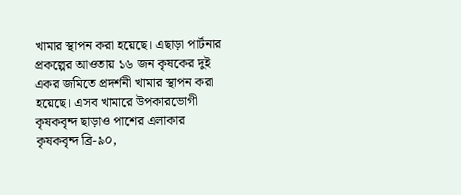খামার স্থাপন করা হয়েছে। এছাড়া পার্টনার প্রকল্পের আওতায় ১৬ জন কৃষকের দুই একর জমিতে প্রদর্শনী খামার স্থাপন করা হয়েছে। এসব খামারে উপকারভোগী কৃষকবৃন্দ ছাড়াও পাশের এলাকার কৃষকবৃন্দ ব্রি-৯০,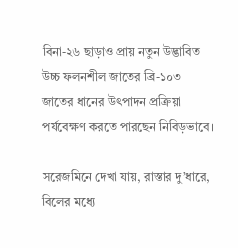বিনা-২৬ ছাড়াও প্রায় নতুন উদ্ভাবিত উচ্চ ফলনশীল জাতের ব্রি-১০৩ জাতের ধানের উৎপাদন প্রক্রিয়া পর্যবেক্ষণ করতে পারছেন নিবিড়ভাবে।

সরেজমিনে দেখা যায়, রাস্তার দু’ধারে, বিলের মধ্যে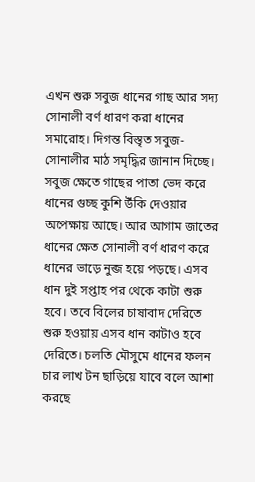এখন শুরু সবুজ ধানের গাছ আর সদ্য সোনালী বর্ণ ধারণ করা ধানের সমারোহ। দিগন্ত বিস্তৃত সবুজ-সোনালীর মাঠ সমৃদ্ধির জানান দিচ্ছে। সবুজ ক্ষেতে গাছের পাতা ভেদ করে ধানের গুচ্ছ কুশি উঁকি দেওয়ার অপেক্ষায় আছে। আর আগাম জাতের ধানের ক্ষেত সোনালী বর্ণ ধারণ করে ধানের ভাড়ে নুব্জ হয়ে পড়ছে। এসব ধান দুই সপ্তাহ পর থেকে কাটা শুরু হবে। তবে বিলের চাষাবাদ দেরিতে শুরু হওয়ায় এসব ধান কাটাও হবে দেরিতে। চলতি মৌসুমে ধানের ফলন চার লাখ টন ছাড়িয়ে যাবে বলে আশা করছে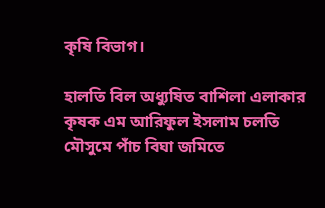কৃষি বিভাগ।

হালতি বিল অধ্যুষিত বাশিলা এলাকার কৃষক এম আরিফুল ইসলাম চলতি মৌসুমে পাঁচ বিঘা জমিতে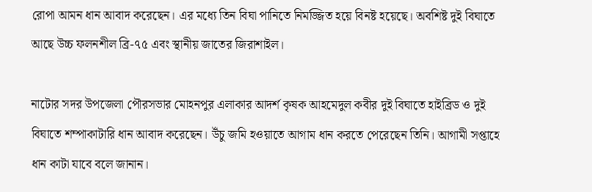রোপা আমন ধান আবাদ করেছেন। এর মধ্যে তিন বিঘা পানিতে নিমজ্জিত হয়ে বিনষ্ট হয়েছে। অবশিষ্ট দুই বিঘাতে আছে উচ্চ ফলনশীল ব্রি-৭৫ এবং স্থানীয় জাতের জিরাশাইল।

নাটোর সদর উপজেলা পৌরসভার মোহনপুর এলাকার আদর্শ কৃষক আহমেদুল কবীর দুই বিঘাতে হাইব্রিড ও দুই বিঘাতে শম্পাকাটারি ধান আবাদ করেছেন। উঁচু জমি হওয়াতে আগাম ধান করতে পেরেছেন তিনি। আগামী সপ্তাহে ধান কাটা যাবে বলে জানান।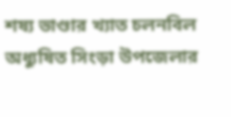শষ্য ভাণ্ডার খ্যাত চলনবিল অধ্যুষিত সিংড়া উপজেলার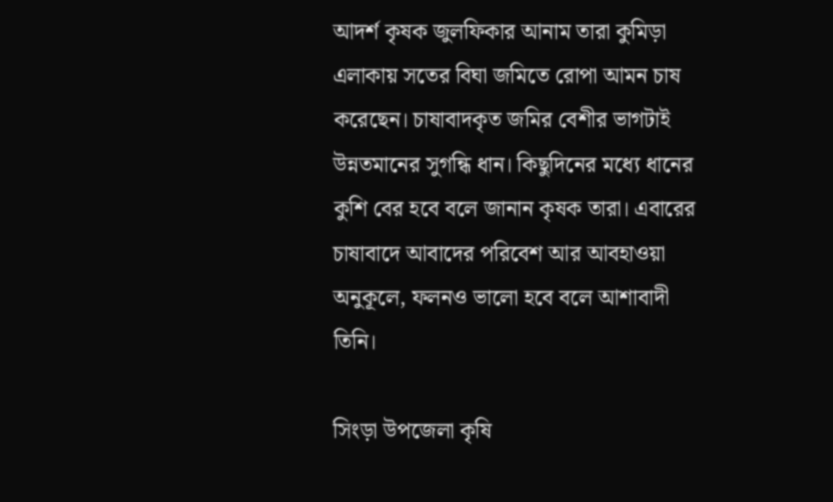আদর্শ কৃষক জুলফিকার আনাম তারা কুমিড়া এলাকায় সতের বিঘা জমিতে রোপা আমন চাষ করেছেন। চাষাবাদকৃত জমির বেশীর ভাগটাই উন্নতমানের সুগন্ধি ধান। কিছুদিনের মধ্যে ধানের কুশি বের হবে বলে জানান কৃষক তারা। এবারের চাষাবাদে আবাদের পরিবেশ আর আবহাওয়া অনুকূলে, ফলনও ভালো হবে বলে আশাবাদী তিনি।

সিংড়া উপজেলা কৃষি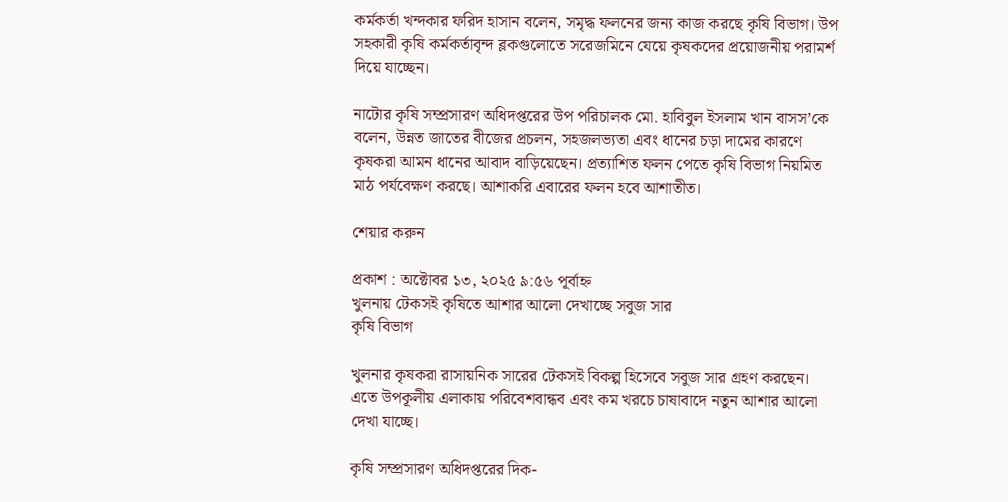কর্মকর্তা খন্দকার ফরিদ হাসান বলেন, সমৃদ্ধ ফলনের জন্য কাজ করছে কৃষি বিভাগ। উপ সহকারী কৃষি কর্মকর্তাবৃন্দ ব্লকগুলোতে সরেজমিনে যেয়ে কৃষকদের প্রয়োজনীয় পরামর্শ দিয়ে যাচ্ছেন।

নাটোর কৃষি সম্প্রসারণ অধিদপ্তরের উপ পরিচালক মো. হাবিবুল ইসলাম খান বাসস’কে বলেন, উন্নত জাতের বীজের প্রচলন, সহজলভ্যতা এবং ধানের চড়া দামের কারণে কৃষকরা আমন ধানের আবাদ বাড়িয়েছেন। প্রত্যাশিত ফলন পেতে কৃষি বিভাগ নিয়মিত মাঠ পর্যবেক্ষণ করছে। আশাকরি এবারের ফলন হবে আশাতীত।

শেয়ার করুন

প্রকাশ : অক্টোবর ১৩, ২০২৫ ৯:৫৬ পূর্বাহ্ন
খুলনায় টেকসই কৃষিতে আশার আলো দেখাচ্ছে সবুজ সার
কৃষি বিভাগ

খুলনার কৃষকরা রাসায়নিক সারের টেকসই বিকল্প হিসেবে সবুজ সার গ্রহণ করছেন। এতে উপকূলীয় এলাকায় পরিবেশবান্ধব এবং কম খরচে চাষাবাদে নতুন আশার আলো দেখা যাচ্ছে।

কৃষি সম্প্রসারণ অধিদপ্তরের দিক-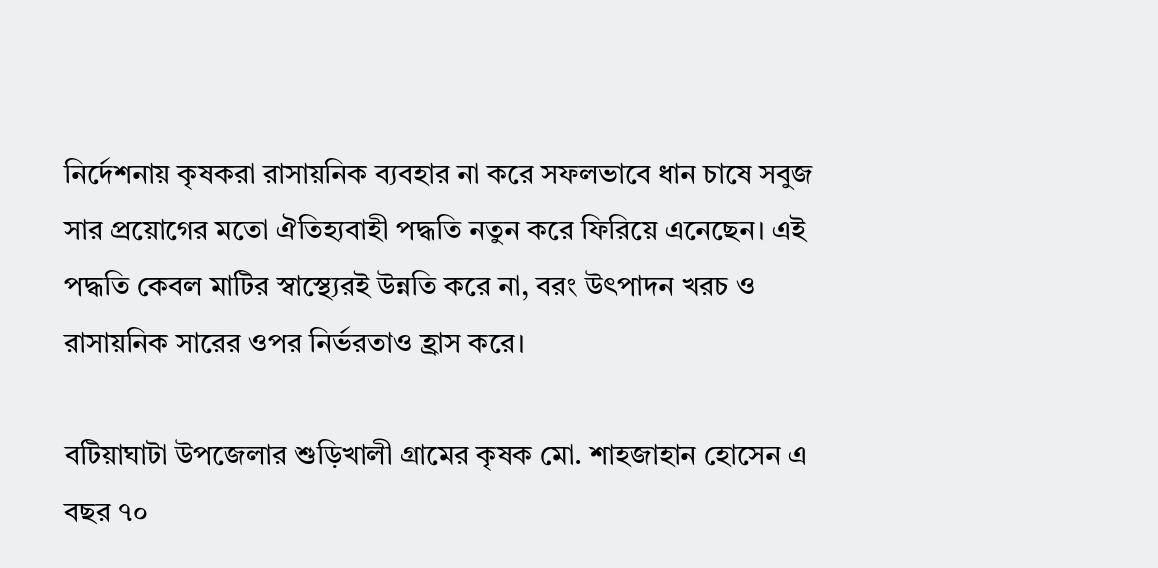নির্দেশনায় কৃষকরা রাসায়নিক ব্যবহার না করে সফলভাবে ধান চাষে সবুজ সার প্রয়োগের মতো ঐতিহ্যবাহী পদ্ধতি নতুন করে ফিরিয়ে এনেছেন। এই পদ্ধতি কেবল মাটির স্বাস্থ্যেরই উন্নতি করে না, বরং উৎপাদন খরচ ও রাসায়নিক সারের ওপর নির্ভরতাও হ্রাস করে।

বটিয়াঘাটা উপজেলার শুড়িখালী গ্রামের কৃষক মো. শাহজাহান হোসেন এ বছর ৭০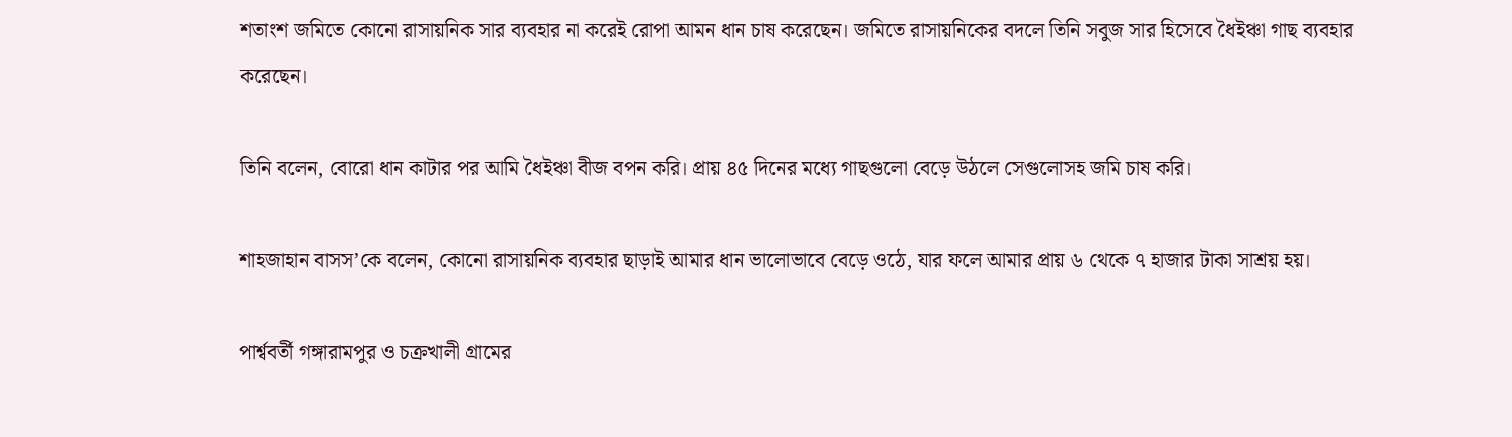শতাংশ জমিতে কোনো রাসায়নিক সার ব্যবহার না করেই রোপা আমন ধান চাষ করেছেন। জমিতে রাসায়নিকের বদলে তিনি সবুজ সার হিসেবে ধৈইঞ্চা গাছ ব্যবহার করেছেন।

তিনি বলেন, বোরো ধান কাটার পর আমি ধৈইঞ্চা বীজ বপন করি। প্রায় ৪৫ দিনের মধ্যে গাছগুলো বেড়ে উঠলে সেগুলোসহ জমি চাষ করি।

শাহজাহান বাসস’কে বলেন, কোনো রাসায়নিক ব্যবহার ছাড়াই আমার ধান ভালোভাবে বেড়ে ওঠে, যার ফলে আমার প্রায় ৬ থেকে ৭ হাজার টাকা সাশ্রয় হয়।

পার্শ্ববর্তী গঙ্গারামপুর ও চক্রখালী গ্রামের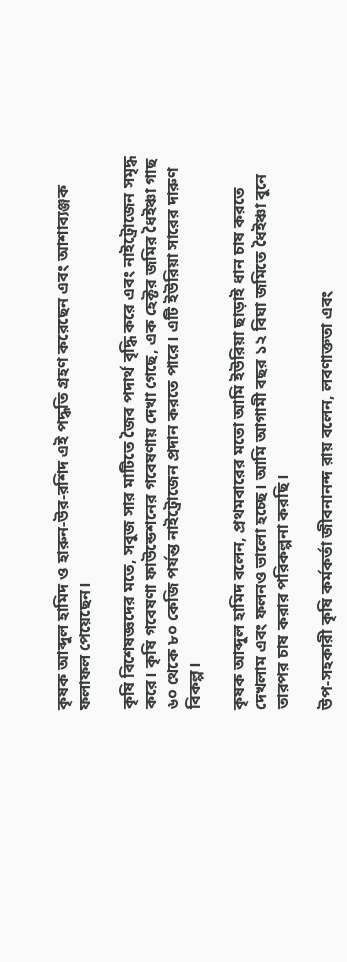কৃষক আব্দুল হামিদ ও হারুন-উর-রশিদ এই পদ্ধতি গ্রহণ করেছেন এবং আশাব্যঞ্জক ফলাফল পেয়েছেন।

কৃষি বিশেষজ্ঞদের মতে, সবুজ সার মাটিতে জৈব পদার্থ বৃদ্ধি করে এবং নাইট্রোজেন সমৃদ্ধ করে। কৃষি গবেষণা ফাউন্ডেশনের গবেষণায় দেখা গেছে, এক হেক্টর জমির ধৈইঞ্চা গাছ ৬০ থেকে ৮০ কেজি পর্যন্ত নাইট্রোজেন প্রদান করতে পারে। এটি ইউরিয়া সারের দারুণ বিকল্প।

কৃষক আব্দুল হামিদ বলেন, প্রথমবারের মতো আমি ইউরিয়া ছাড়াই ধান চাষ করতে দেখলাম এবং ফলনও ভালো হচ্ছে। আমি আগামী বছর ১২ বিঘা জমিতে ধৈইঞ্চা বুনে তারপর চাষ করার পরিকল্পনা করছি।

উপ-সহকারী কৃষি কর্মকর্তা জীবনানন্দ রায় বলেন, লবণাক্ততা এবং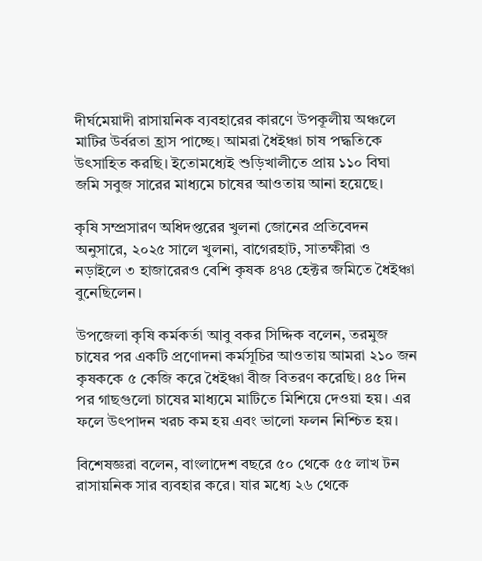দীর্ঘমেয়াদী রাসায়নিক ব্যবহারের কারণে উপকূলীয় অঞ্চলে মাটির উর্বরতা হ্রাস পাচ্ছে। আমরা ধৈইঞ্চা চাষ পদ্ধতিকে উৎসাহিত করছি। ইতোমধ্যেই শুড়িখালীতে প্রায় ১১০ বিঘা জমি সবুজ সারের মাধ্যমে চাষের আওতায় আনা হয়েছে।

কৃষি সম্প্রসারণ অধিদপ্তরের খুলনা জোনের প্রতিবেদন অনুসারে, ২০২৫ সালে খুলনা, বাগেরহাট, সাতক্ষীরা ও নড়াইলে ৩ হাজারেরও বেশি কৃষক ৪৭৪ হেক্টর জমিতে ধৈইঞ্চা বুনেছিলেন।

উপজেলা কৃষি কর্মকর্তা আবু বকর সিদ্দিক বলেন, তরমুজ চাষের পর একটি প্রণোদনা কর্মসূচির আওতায় আমরা ২১০ জন কৃষককে ৫ কেজি করে ধৈইঞ্চা বীজ বিতরণ করেছি। ৪৫ দিন পর গাছগুলো চাষের মাধ্যমে মাটিতে মিশিয়ে দেওয়া হয়। এর ফলে উৎপাদন খরচ কম হয় এবং ভালো ফলন নিশ্চিত হয়।

বিশেষজ্ঞরা বলেন, বাংলাদেশ বছরে ৫০ থেকে ৫৫ লাখ টন রাসায়নিক সার ব্যবহার করে। যার মধ্যে ২৬ থেকে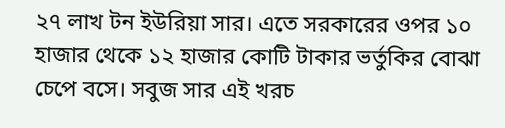২৭ লাখ টন ইউরিয়া সার। এতে সরকারের ওপর ১০ হাজার থেকে ১২ হাজার কোটি টাকার ভর্তুকির বোঝা চেপে বসে। সবুজ সার এই খরচ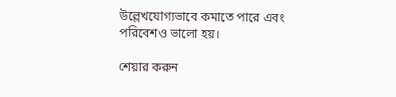উল্লেখযোগ্যভাবে কমাতে পারে এবং পরিবেশও ভালো হয়।

শেয়ার করুন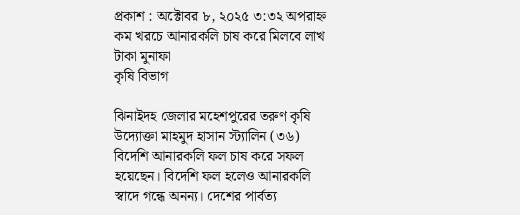প্রকাশ : অক্টোবর ৮, ২০২৫ ৩:৩২ অপরাহ্ন
কম খরচে আনারকলি চাষ করে মিলবে লাখ টাকা মুনাফা
কৃষি বিভাগ

ঝিনাইদহ জেলার মহেশপুরের তরুণ কৃষি উদ্যোক্তা মাহমুদ হাসান স্ট্যালিন (৩৬) বিদেশি আনারকলি ফল চাষ করে সফল হয়েছেন। বিদেশি ফল হলেও আনারকলি স্বাদে গন্ধে অনন্য। দেশের পার্বত্য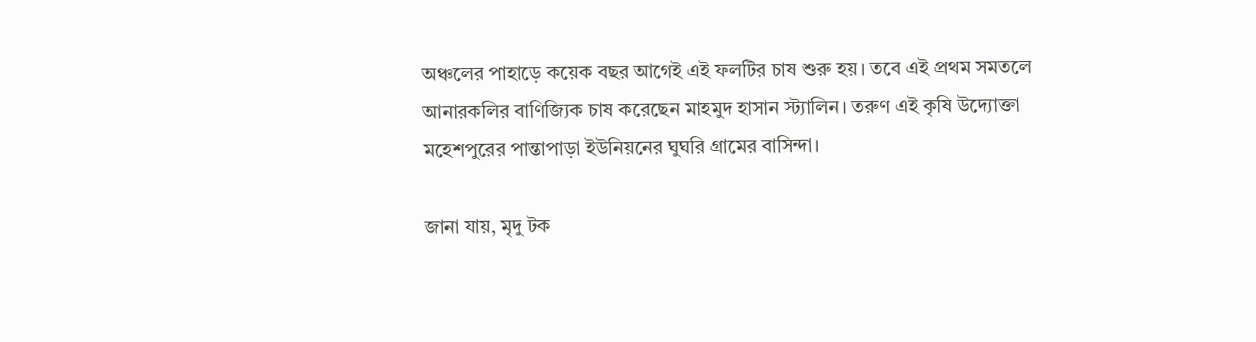অঞ্চলের পাহাড়ে কয়েক বছর আগেই এই ফলটির চাষ শুরু হয়। তবে এই প্রথম সমতলে আনারকলির বাণিজ্যিক চাষ করেছেন মাহমুদ হাসান স্ট্যালিন। তরুণ এই কৃষি উদ্যোক্তা মহেশপুরের পান্তাপাড়া ইউনিয়নের ঘুঘরি গ্রামের বাসিন্দা।

জানা যায়, মৃদু টক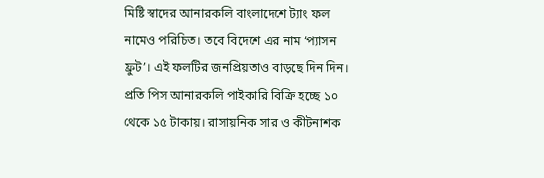মিষ্টি স্বাদের আনারকলি বাংলাদেশে ট্যাং ফল নামেও পরিচিত। তবে বিদেশে এর নাম ‘প্যাসন ফ্রুট’। এই ফলটির জনপ্রিয়তাও বাড়ছে দিন দিন। প্রতি পিস আনারকলি পাইকারি বিক্রি হচ্ছে ১০ থেকে ১৫ টাকায়। রাসায়নিক সার ও কীটনাশক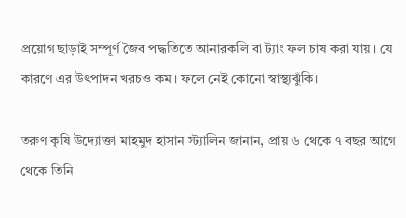প্রয়োগ ছাড়াই সম্পূর্ণ জৈব পদ্ধতিতে আনারকলি বা ট্যাং ফল চাষ করা যায়। যে কারণে এর উৎপাদন খরচও কম। ফলে নেই কোনো স্বাস্থ্যঝুঁকি।

তরুণ কৃষি উদ্যোক্তা মাহমুদ হাসান স্ট্যালিন জানান, প্রায় ৬ থেকে ৭ বছর আগে থেকে তিনি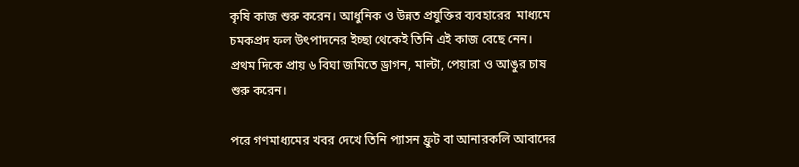কৃষি কাজ শুরু করেন। আধুনিক ও উন্নত প্রযুক্তির ব্যবহারের  মাধ্যমে চমকপ্রদ ফল উৎপাদনের ইচ্ছা থেকেই তিনি এই কাজ বেছে নেন। প্রথম দিকে প্রায় ৬ বিঘা জমিতে ড্রাগন, মাল্টা, পেয়ারা ও আঙুর চাষ শুরু করেন।

পরে গণমাধ্যমের খবর দেখে তিনি প্যাসন ফ্রুট বা আনারকলি আবাদের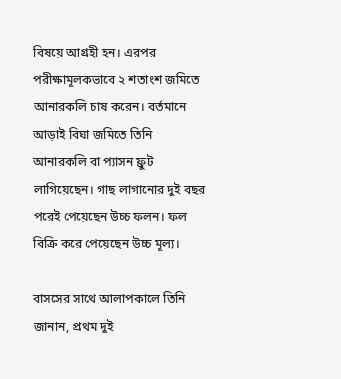বিষয়ে আগ্রহী হন। এরপর পরীক্ষামূলকভাবে ২ শতাংশ জমিতে আনারকলি চাষ করেন। বর্তমানে আড়াই বিঘা জমিতে তিনি আনারকলি বা প্যাসন ফ্রুট লাগিয়েছেন। গাছ লাগানোর দুই বছর পরেই পেয়েছেন উচ্চ ফলন। ফল বিক্রি করে পেয়েছেন উচ্চ মূল্য।

বাসসের সাথে আলাপকালে তিনি জানান, প্রথম দুই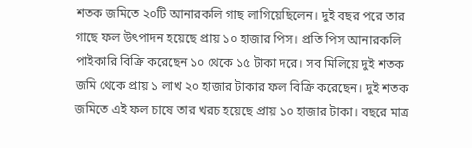শতক জমিতে ২০টি আনারকলি গাছ লাগিয়েছিলেন। দুই বছর পরে তার গাছে ফল উৎপাদন হয়েছে প্রায় ১০ হাজার পিস। প্রতি পিস আনারকলি পাইকারি বিক্রি করেছেন ১০ থেকে ১৫ টাকা দরে। সব মিলিয়ে দুই শতক জমি থেকে প্রায় ১ লাখ ২০ হাজার টাকার ফল বিক্রি করেছেন। দুই শতক জমিতে এই ফল চাষে তার খরচ হয়েছে প্রায় ১০ হাজার টাকা। বছরে মাত্র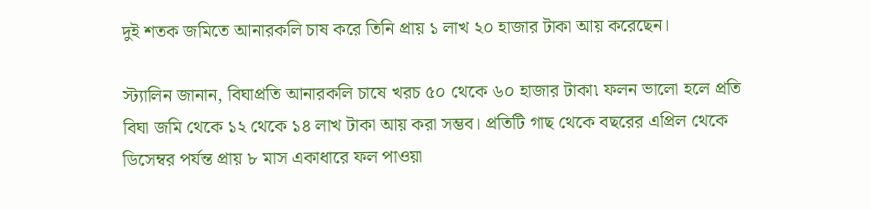দুই শতক জমিতে আনারকলি চাষ করে তিনি প্রায় ১ লাখ ২০ হাজার টাকা আয় করেছেন।

স্ট্যালিন জানান, বিঘাপ্রতি আনারকলি চাষে খরচ ৫০ থেকে ৬০ হাজার টাকা৷ ফলন ভালো হলে প্রতি বিঘা জমি থেকে ১২ থেকে ১৪ লাখ টাকা আয় করা সম্ভব। প্রতিটি গাছ থেকে বছরের এপ্রিল থেকে ডিসেম্বর পর্যন্ত প্রায় ৮ মাস একাধারে ফল পাওয়া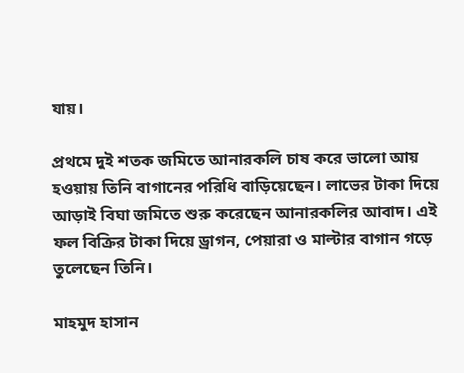যায়।

প্রথমে দুই শতক জমিতে আনারকলি চাষ করে ভালো আয় হওয়ায় তিনি বাগানের পরিধি বাড়িয়েছেন। লাভের টাকা দিয়ে আড়াই বিঘা জমিতে শুরু করেছেন আনারকলির আবাদ। এই ফল বিক্রির টাকা দিয়ে ড্রাগন, পেয়ারা ও মাল্টার বাগান গড়ে তুলেছেন তিনি।

মাহমুদ হাসান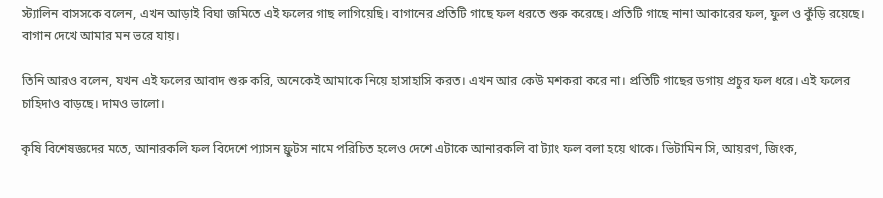স্ট্যালিন বাসসকে বলেন, এখন আড়াই বিঘা জমিতে এই ফলের গাছ লাগিয়েছি। বাগানের প্রতিটি গাছে ফল ধরতে শুরু করেছে। প্রতিটি গাছে নানা আকারের ফল, ফুল ও কুঁড়ি রয়েছে। বাগান দেখে আমার মন ভরে যায়।

তিনি আরও বলেন, যখন এই ফলের আবাদ শুরু করি, অনেকেই আমাকে নিয়ে হাসাহাসি করত। এখন আর কেউ মশকরা করে না। প্রতিটি গাছের ডগায় প্রচুর ফল ধরে। এই ফলের চাহিদাও বাড়ছে। দামও ভালো।

কৃষি বিশেষজ্ঞদের মতে, আনারকলি ফল বিদেশে প্যাসন ফ্রুটস নামে পরিচিত হলেও দেশে এটাকে আনারকলি বা ট্যাং ফল বলা হয়ে থাকে। ভিটামিন সি, আয়রণ, জিংক,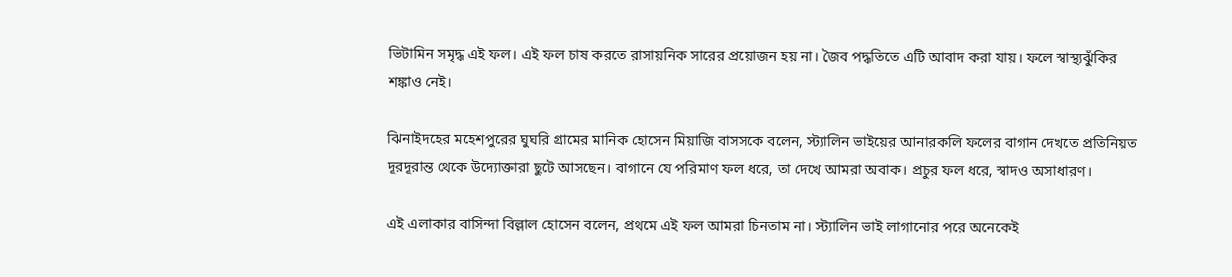ভিটামিন সমৃদ্ধ এই ফল। এই ফল চাষ করতে রাসায়নিক সারের প্রয়োজন হয় না। জৈব পদ্ধতিতে এটি আবাদ করা যায়। ফলে স্বাস্থ্যঝুঁকির শঙ্কাও নেই।

ঝিনাইদহের মহেশপুরের ঘুঘরি গ্রামের মানিক হোসেন মিয়াজি বাসসকে বলেন, স্ট্যালিন ভাইয়ের আনারকলি ফলের বাগান দেখতে প্রতিনিয়ত দূরদূরান্ত থেকে উদ্যোক্তারা ছুটে আসছেন। বাগানে যে পরিমাণ ফল ধরে, তা দেখে আমরা অবাক। প্রচুর ফল ধরে, স্বাদও অসাধারণ।

এই এলাকার বাসিন্দা বিল্লাল হোসেন বলেন, প্রথমে এই ফল আমরা চিনতাম না। স্ট্যালিন ভাই লাগানোর পরে অনেকেই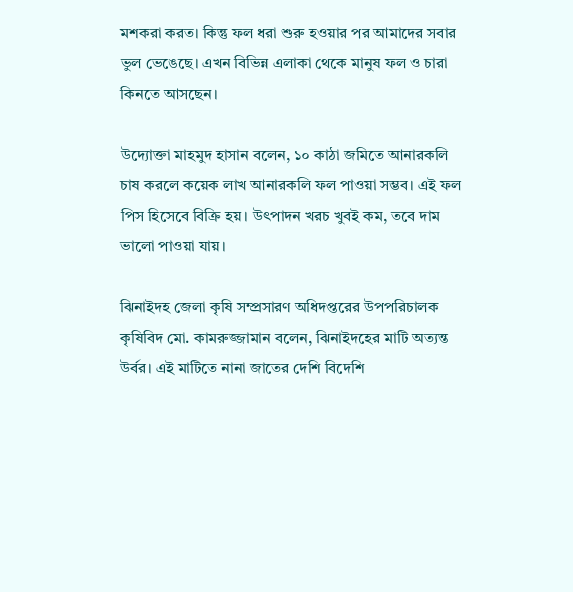মশকরা করত। কিন্তু ফল ধরা শুরু হওয়ার পর আমাদের সবার ভুল ভেঙেছে। এখন বিভিন্ন এলাকা থেকে মানুষ ফল ও চারা কিনতে আসছেন।

উদ্যোক্তা মাহমুদ হাসান বলেন, ১০ কাঠা জমিতে আনারকলি চাষ করলে কয়েক লাখ আনারকলি ফল পাওয়া সম্ভব। এই ফল পিস হিসেবে বিক্রি হয়। উৎপাদন খরচ খুবই কম, তবে দাম ভালো পাওয়া যায়।

ঝিনাইদহ জেলা কৃষি সম্প্রসারণ অধিদপ্তরের উপপরিচালক কৃষিবিদ মো. কামরুজ্জামান বলেন, ঝিনাইদহের মাটি অত্যন্ত উর্বর। এই মাটিতে নানা জাতের দেশি বিদেশি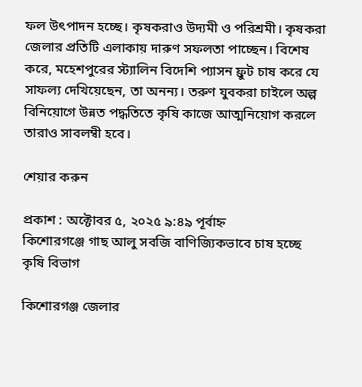ফল উৎপাদন হচ্ছে। কৃষকরাও উদ্যমী ও পরিশ্রমী। কৃষকরা জেলার প্রতিটি এলাকায় দারুণ সফলতা পাচ্ছেন। বিশেষ করে, মহেশপুরের স্ট্যালিন বিদেশি প্যাসন ফ্রুট চাষ করে যে সাফল্য দেখিয়েছেন, তা অনন্য। তরুণ যুবকরা চাইলে অল্প বিনিয়োগে উন্নত পদ্ধতিতে কৃষি কাজে আত্মনিয়োগ করলে তারাও সাবলম্বী হবে।

শেয়ার করুন

প্রকাশ : অক্টোবর ৫, ২০২৫ ৯:৪৯ পূর্বাহ্ন
কিশোরগঞ্জে গাছ আলু সবজি বাণিজ্যিকভাবে চাষ হচ্ছে
কৃষি বিভাগ

কিশোরগঞ্জ জেলার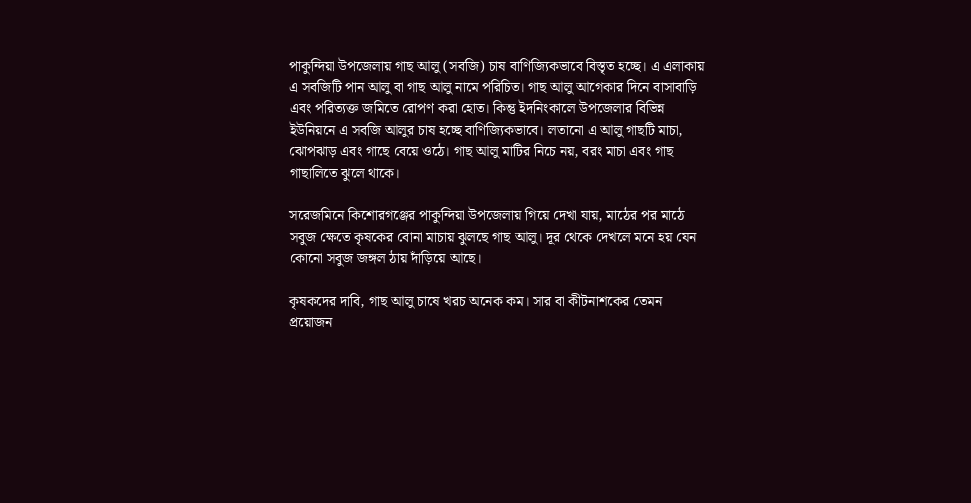পাকুন্দিয়া উপজেলায় গাছ আলু (সবজি) চাষ বাণিজ্যিকভাবে বিস্তৃত হচ্ছে। এ এলাকায় এ সবজিটি পান আলু বা গাছ আলু নামে পরিচিত। গাছ আলু আগেকার দিনে বাসাবাড়ি এবং পরিত্যক্ত জমিতে রোপণ করা হোত। কিন্তু ইদনিংকালে উপজেলার বিভিন্ন ইউনিয়নে এ সবজি আলুর চাষ হচ্ছে বাণিজ্যিকভাবে। লতানো এ আলু গাছটি মাচা, ঝোপঝাড় এবং গাছে বেয়ে ওঠে। গাছ আলু মাটির নিচে নয়, বরং মাচা এবং গাছ গাছালিতে ঝুলে থাকে।

সরেজমিনে কিশোরগঞ্জের পাকুন্দিয়া উপজেলায় গিয়ে দেখা যায়, মাঠের পর মাঠে সবুজ ক্ষেতে কৃষকের বোনা মাচায় ঝুলছে গাছ আলু। দূর থেকে দেখলে মনে হয় যেন কোনো সবুজ জঙ্গল ঠায় দাঁড়িয়ে আছে।

কৃষকদের দাবি, গাছ আলু চাষে খরচ অনেক কম। সার বা কীটনাশকের তেমন প্রয়োজন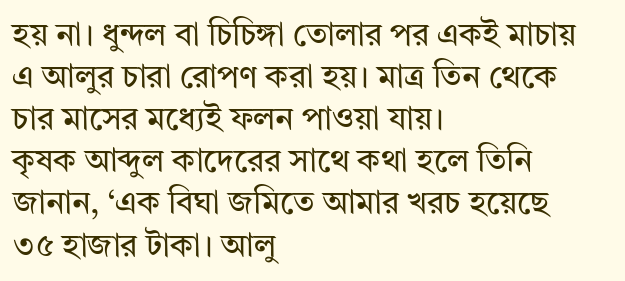হয় না। ধুন্দল বা চিচিঙ্গা তোলার পর একই মাচায় এ আলুর চারা রোপণ করা হয়। মাত্র তিন থেকে চার মাসের মধ্যেই ফলন পাওয়া যায়।
কৃষক আব্দুল কাদেরের সাথে কথা হলে তিনি জানান, ‘এক বিঘা জমিতে আমার খরচ হয়েছে ৩৫ হাজার টাকা। আলু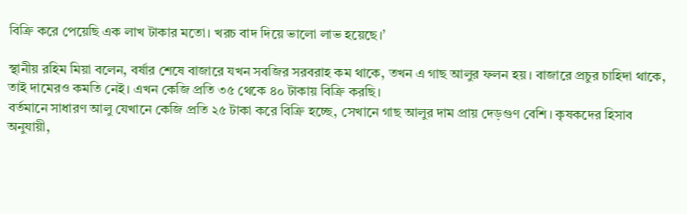বিক্রি করে পেয়েছি এক লাখ টাকার মতো। খরচ বাদ দিয়ে ভালো লাভ হয়েছে।’

স্থানীয় রহিম মিয়া বলেন, বর্ষার শেষে বাজারে যখন সবজির সরবরাহ কম থাকে, তখন এ গাছ আলুর ফলন হয়। বাজারে প্রচুর চাহিদা থাকে, তাই দামেরও কমতি নেই। এখন কেজি প্রতি ৩৫ থেকে ৪০ টাকায় বিক্রি করছি।
বর্তমানে সাধারণ আলু যেখানে কেজি প্রতি ২৫ টাকা করে বিক্রি হচ্ছে, সেখানে গাছ আলুর দাম প্রায় দেড়গুণ বেশি। কৃষকদের হিসাব অনুযায়ী,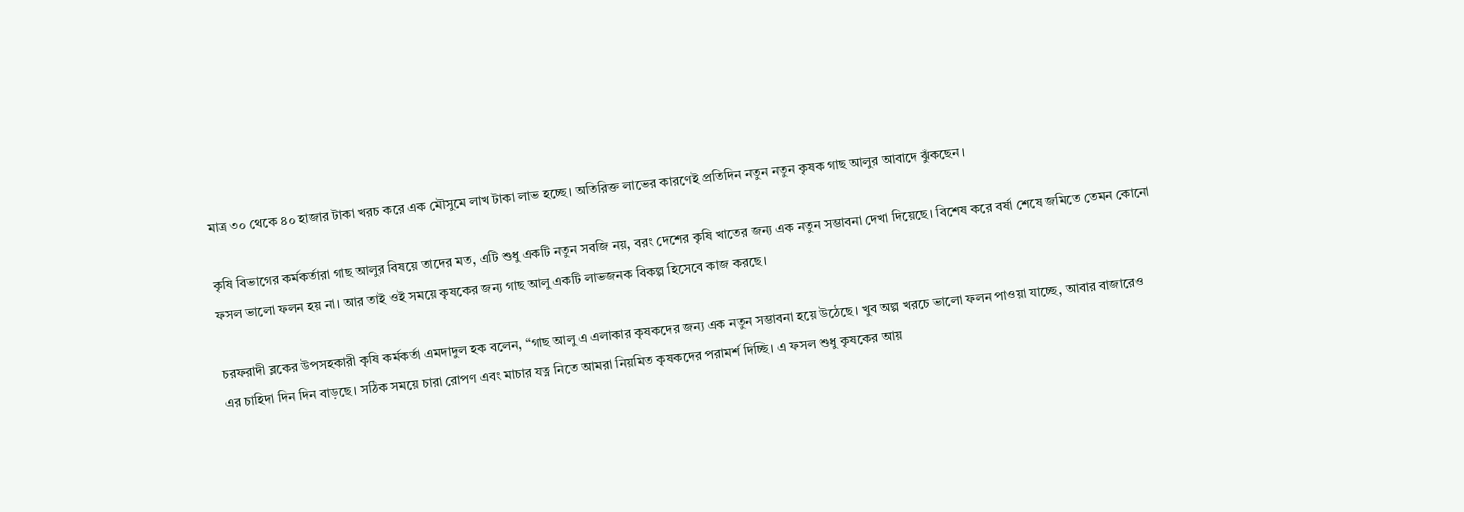মাত্র ৩০ থেকে ৪০ হাজার টাকা খরচ করে এক মৌসুমে লাখ টাকা লাভ হচ্ছে। অতিরিক্ত লাভের কারণেই প্রতিদিন নতুন নতুন কৃষক গাছ আলুর আবাদে ঝুঁকছেন।

কৃষি বিভাগের কর্মকর্তারা গাছ আলুর বিষয়ে তাদের মত, এটি শুধু একটি নতুন সবজি নয়, বরং দেশের কৃষি খাতের জন্য এক নতুন সম্ভাবনা দেখা দিয়েছে। বিশেষ করে বর্ষা শেষে জমিতে তেমন কোনো ফসল ভালো ফলন হয় না। আর তাই ওই সময়ে কৃষকের জন্য গাছ আলু একটি লাভজনক বিকল্প হিসেবে কাজ করছে।

চরফরাদী ব্লকের উপসহকারী কৃষি কর্মকর্তা এমদাদুল হক বলেন, “গাছ আলু এ এলাকার কৃষকদের জন্য এক নতুন সম্ভাবনা হয়ে উঠেছে। খুব অল্প খরচে ভালো ফলন পাওয়া যাচ্ছে, আবার বাজারেও এর চাহিদা দিন দিন বাড়ছে। সঠিক সময়ে চারা রোপণ এবং মাচার যত্ন নিতে আমরা নিয়মিত কৃষকদের পরামর্শ দিচ্ছি। এ ফসল শুধু কৃষকের আয়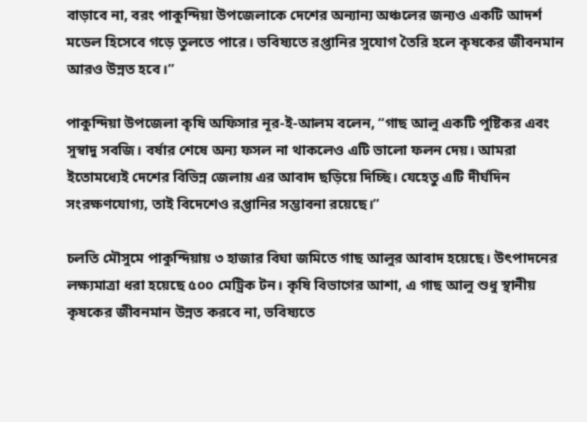বাড়াবে না, বরং পাকুন্দিয়া উপজেলাকে দেশের অন্যান্য অঞ্চলের জন্যও একটি আদর্শ মডেল হিসেবে গড়ে তুলতে পারে। ভবিষ্যতে রপ্তানির সুযোগ তৈরি হলে কৃষকের জীবনমান আরও উন্নত হবে।”

পাকুন্দিয়া উপজেলা কৃষি অফিসার নূর-ই-আলম বলেন, “গাছ আলু একটি পুষ্টিকর এবং সুস্বাদু সবজি। বর্ষার শেষে অন্য ফসল না থাকলেও এটি ভালো ফলন দেয়। আমরা ইতোমধ্যেই দেশের বিভিন্ন জেলায় এর আবাদ ছড়িয়ে দিচ্ছি। যেহেতু এটি দীর্ঘদিন সংরক্ষণযোগ্য, তাই বিদেশেও রপ্তানির সম্ভাবনা রয়েছে।”

চলতি মৌসুমে পাকুন্দিয়ায় ৩ হাজার বিঘা জমিতে গাছ আলুর আবাদ হয়েছে। উৎপাদনের লক্ষ্যমাত্রা ধরা হয়েছে ৫০০ মেট্রিক টন। কৃষি বিভাগের আশা, এ গাছ আলু শুধু স্থানীয় কৃষকের জীবনমান উন্নত করবে না, ভবিষ্যতে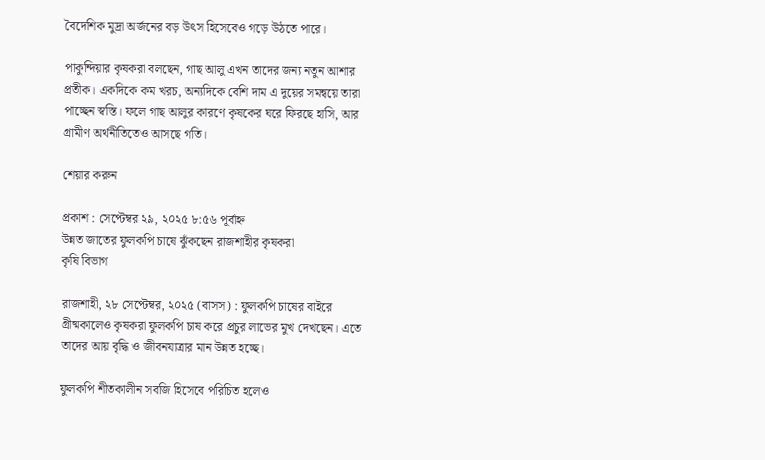বৈদেশিক মুদ্রা অর্জনের বড় উৎস হিসেবেও গড়ে উঠতে পারে।

পাকুন্দিয়ার কৃষকরা বলছেন, গাছ আলু এখন তাদের জন্য নতুন আশার প্রতীক। একদিকে কম খরচ, অন্যদিকে বেশি দাম এ দুয়ের সমন্বয়ে তারা পাচ্ছেন স্বস্তি। ফলে গাছ আলুর কারণে কৃষকের ঘরে ফিরছে হাসি, আর গ্রামীণ অর্থনীতিতেও আসছে গতি।

শেয়ার করুন

প্রকাশ : সেপ্টেম্বর ২৯, ২০২৫ ৮:৫৬ পূর্বাহ্ন
উন্নত জাতের ফুলকপি চাষে ঝুঁকছেন রাজশাহীর কৃষকরা
কৃষি বিভাগ

রাজশাহী, ২৮ সেপ্টেম্বর, ২০২৫ (বাসস) : ফুলকপি চাষের বাইরে গ্রীষ্মকালেও কৃষকরা ফুলকপি চাষ করে প্রচুর লাভের মুখ দেখছেন। এতে তাদের আয় বৃদ্ধি ও জীবনযাত্রার মান উন্নত হচ্ছে।

ফুলকপি শীতকালীন সবজি হিসেবে পরিচিত হলেও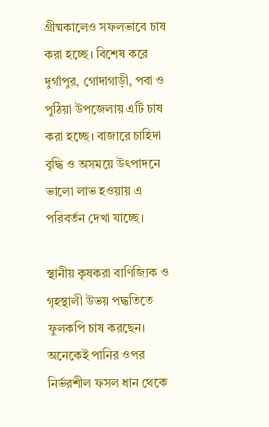গ্রীষ্মকালেও সফলভাবে চাষ করা হচ্ছে। বিশেষ করে দুর্গাপুর, গোদাগাড়ী, পবা ও পুঠিয়া উপজেলায় এটি চাষ করা হচ্ছে। বাজারে চাহিদা বৃদ্ধি ও অসময়ে উৎপাদনে ভালো লাভ হওয়ায় এ পরিবর্তন দেখা যাচ্ছে।

স্থানীয় কৃষকরা বাণিজ্যিক ও গৃহস্থালী উভয় পদ্ধতিতে ফুলকপি চাষ করছেন। অনেকেই পানির ওপর নির্ভরশীল ফসল ধান থেকে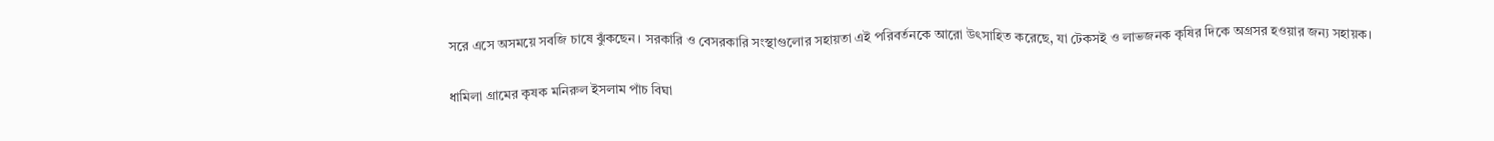সরে এসে অসময়ে সবজি চাষে ঝুঁকছেন। সরকারি ও বেসরকারি সংস্থাগুলোর সহায়তা এই পরিবর্তনকে আরো উৎসাহিত করেছে, যা টেকসই ও লাভজনক কৃষির দিকে অগ্রসর হওয়ার জন্য সহায়ক।

ধামিলা গ্রামের কৃষক মনিরুল ইসলাম পাঁচ বিঘা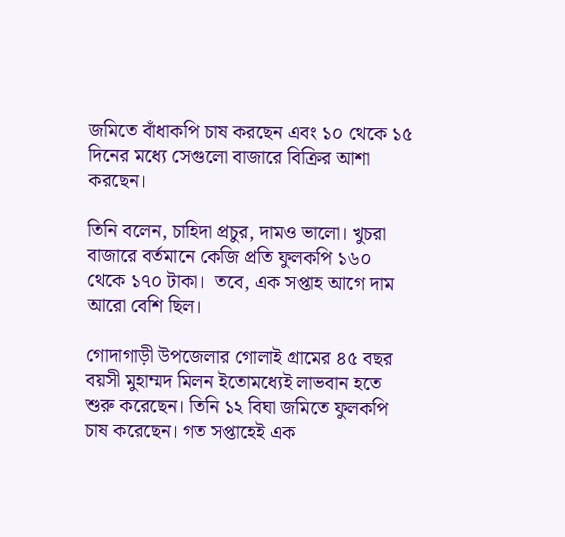জমিতে বাঁধাকপি চাষ করছেন এবং ১০ থেকে ১৫ দিনের মধ্যে সেগুলো বাজারে বিক্রির আশা করছেন।

তিনি বলেন, চাহিদা প্রচুর, দামও ভালো। খুচরা বাজারে বর্তমানে কেজি প্রতি ফুলকপি ১৬০ থেকে ১৭০ টাকা।  তবে, এক সপ্তাহ আগে দাম আরো বেশি ছিল।

গোদাগাড়ী উপজেলার গোলাই গ্রামের ৪৫ বছর বয়সী মুহাম্মদ মিলন ইতোমধ্যেই লাভবান হতে শুরু করেছেন। তিনি ১২ বিঘা জমিতে ফুলকপি চাষ করেছেন। গত সপ্তাহেই এক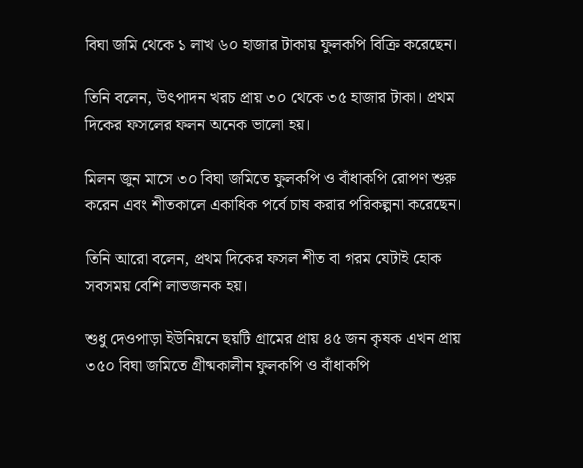বিঘা জমি থেকে ১ লাখ ৬০ হাজার টাকায় ফুলকপি বিক্রি করেছেন।

তিনি বলেন, উৎপাদন খরচ প্রায় ৩০ থেকে ৩৫ হাজার টাকা। প্রথম দিকের ফসলের ফলন অনেক ভালো হয়।

মিলন জুন মাসে ৩০ বিঘা জমিতে ফুলকপি ও বাঁধাকপি রোপণ শুরু করেন এবং শীতকালে একাধিক পর্বে চাষ করার পরিকল্পনা করেছেন।

তিনি আরো বলেন, প্রথম দিকের ফসল শীত বা গরম যেটাই হোক সবসময় বেশি লাভজনক হয়।

শুধু দেওপাড়া ইউনিয়নে ছয়টি গ্রামের প্রায় ৪৫ জন কৃষক এখন প্রায় ৩৫০ বিঘা জমিতে গ্রীষ্মকালীন ফুলকপি ও বাঁধাকপি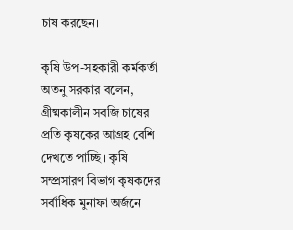চাষ করছেন।

কৃষি উপ-সহকারী কর্মকর্তা অতনু সরকার বলেন, গ্রীষ্মকালীন সবজি চাষের প্রতি কৃষকের আগ্রহ বেশি দেখতে পাচ্ছি। কৃষি সম্প্রসারণ বিভাগ কৃষকদের সর্বাধিক মুনাফা অর্জনে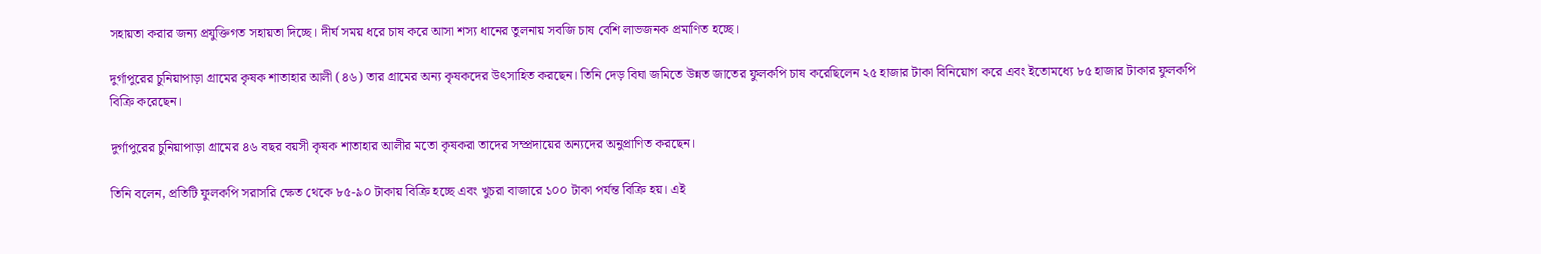সহায়তা করার জন্য প্রযুক্তিগত সহায়তা দিচ্ছে। দীর্ঘ সময় ধরে চাষ করে আসা শস্য ধানের তুলনায় সবজি চাষ বেশি লাভজনক প্রমাণিত হচ্ছে।

দুর্গাপুরের চুনিয়াপাড়া গ্রামের কৃষক শাতাহার আলী (৪৬) তার গ্রামের অন্য কৃষকদের উৎসাহিত করছেন। তিনি দেড় বিঘা জমিতে উন্নত জাতের ফুলকপি চাষ করেছিলেন ২৫ হাজার টাকা বিনিয়োগ করে এবং ইতোমধ্যে ৮৫ হাজার টাকার ফুলকপি বিক্রি করেছেন।

দুর্গাপুরের চুনিয়াপাড়া গ্রামের ৪৬ বছর বয়সী কৃষক শাতাহার আলীর মতো কৃষকরা তাদের সম্প্রদায়ের অন্যদের অনুপ্রাণিত করছেন।

তিনি বলেন, প্রতিটি ফুলকপি সরাসরি ক্ষেত থেকে ৮৫-৯০ টাকায় বিক্রি হচ্ছে এবং খুচরা বাজারে ১০০ টাকা পর্যন্ত বিক্রি হয়। এই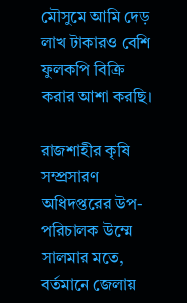মৌসুমে আমি দেড় লাখ টাকারও বেশি ফুলকপি বিক্রি করার আশা করছি।

রাজশাহীর কৃষি সম্প্রসারণ অধিদপ্তরের উপ-পরিচালক উম্মে সালমার মতে, বর্তমানে জেলায়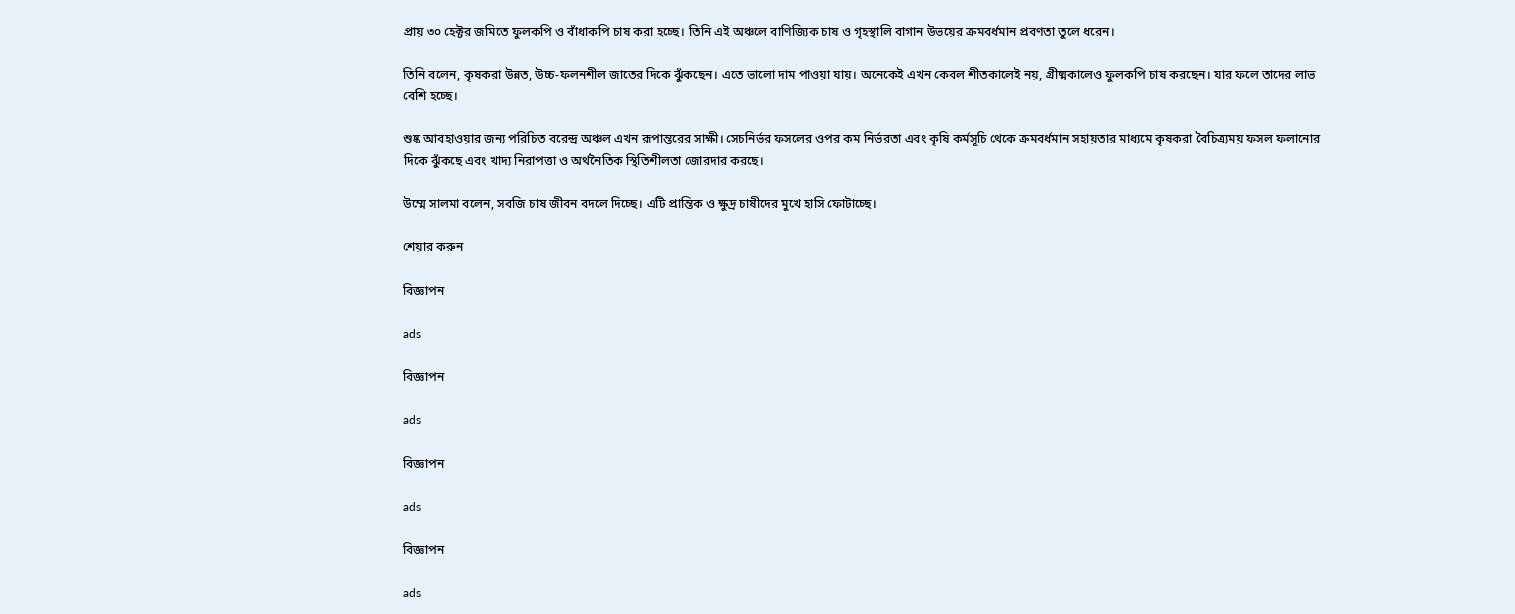প্রায় ৩০ হেক্টর জমিতে ফুলকপি ও বাঁধাকপি চাষ করা হচ্ছে। তিনি এই অঞ্চলে বাণিজ্যিক চাষ ও গৃহস্থালি বাগান উভয়ের ক্রমবর্ধমান প্রবণতা তুলে ধরেন।

তিনি বলেন, কৃষকরা উন্নত, উচ্চ-ফলনশীল জাতের দিকে ঝুঁকছেন। এতে ভালো দাম পাওয়া যায়। অনেকেই এখন কেবল শীতকালেই নয়, গ্রীষ্মকালেও ফুলকপি চাষ করছেন। যার ফলে তাদের লাভ বেশি হচ্ছে।

শুষ্ক আবহাওয়ার জন্য পরিচিত বরেন্দ্র অঞ্চল এখন রূপান্তরের সাক্ষী। সেচনির্ভর ফসলের ওপর কম নির্ভরতা এবং কৃষি কর্মসূচি থেকে ক্রমবর্ধমান সহায়তার মাধ্যমে কৃষকরা বৈচিত্র্যময় ফসল ফলানোর দিকে ঝুঁকছে এবং খাদ্য নিরাপত্তা ও অর্থনৈতিক স্থিতিশীলতা জোরদার করছে।

উম্মে সালমা বলেন, সবজি চাষ জীবন বদলে দিচ্ছে। এটি প্রান্তিক ও ক্ষুদ্র চাষীদের মুখে হাসি ফোটাচ্ছে।

শেয়ার করুন

বিজ্ঞাপন

ads

বিজ্ঞাপন

ads

বিজ্ঞাপন

ads

বিজ্ঞাপন

ads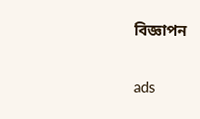বিজ্ঞাপন

ads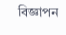বিজ্ঞাপন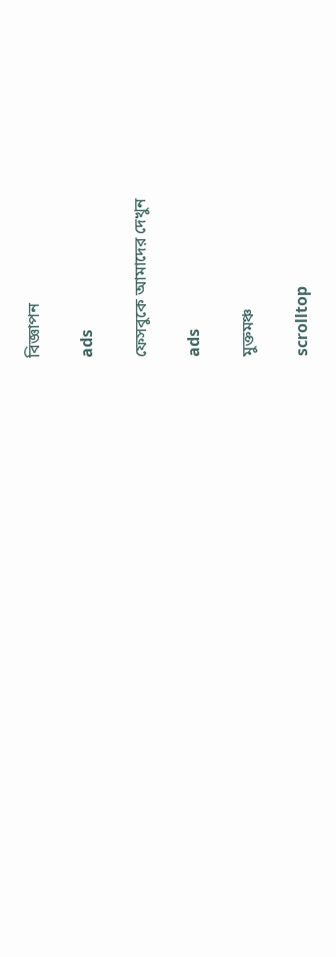বিজ্ঞাপন

ads

ফেসবুকে আমাদের দেখুন

ads

মুক্তমঞ্চ

scrolltop